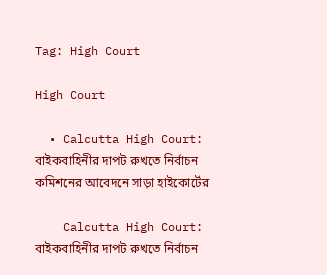Tag: High Court

High Court

  • Calcutta High Court: বাইকবাহিনীর দাপট রুখতে নির্বাচন কমিশনের আবেদনে সাড়া হাইকোর্টের

    Calcutta High Court: বাইকবাহিনীর দাপট রুখতে নির্বাচন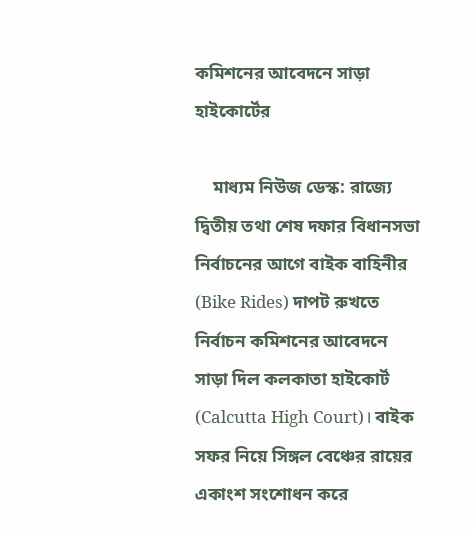কমিশনের আবেদনে সাড়া হাইকোর্টের

    মাধ্যম নিউজ ডেস্ক: রাজ্যে দ্বিতীয় তথা শেষ দফার বিধানসভা নির্বাচনের আগে বাইক বাহিনীর (Bike Rides) দাপট রুখতে নির্বাচন কমিশনের আবেদনে সাড়া দিল কলকাতা হাইকোর্ট (Calcutta High Court)। বাইক সফর নিয়ে সিঙ্গল বেঞ্চের রায়ের একাংশ সংশোধন করে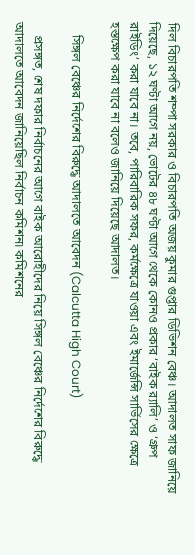দিল বিচারপতি শম্পা সরকার ও বিচারপতি অজয় কুমার গুপ্তার ডিভিশন বেঞ্চ। আদালত সাফ জানিয়ে দিয়েছে, ১২ ঘণ্টা আগে নয়, ভোটের ৪৮ ঘণ্টা আগে থেকে কোনও প্রকার ‘বাইক ব়্যালি’ ও ‘গ্রুপ রাইডিং’ করা যাবে না। তবে, পারিবারিক সফর, কর্মক্ষেত্রে যাওয়া এবং ইমার্জেন্সি সার্ভিসের ক্ষেত্রে হস্তক্ষেপ করা যাবে না বলেও জানিয়ে দিয়েছে আদালত।

    সিঙ্গল বেঞ্চের নির্দেশের বিরুদ্ধে আদালতে আবেদন (Calcutta High Court)

    প্রসঙ্গত, শেষ দফার নির্বাচনের আগে বাইক আরোহীদের নিয়ে সিঙ্গল বেঞ্চের নির্দেশের বিরুদ্ধে আদালতে আবেদন জানিয়েছিল নির্বাচন কমিশন৷ কমিশনের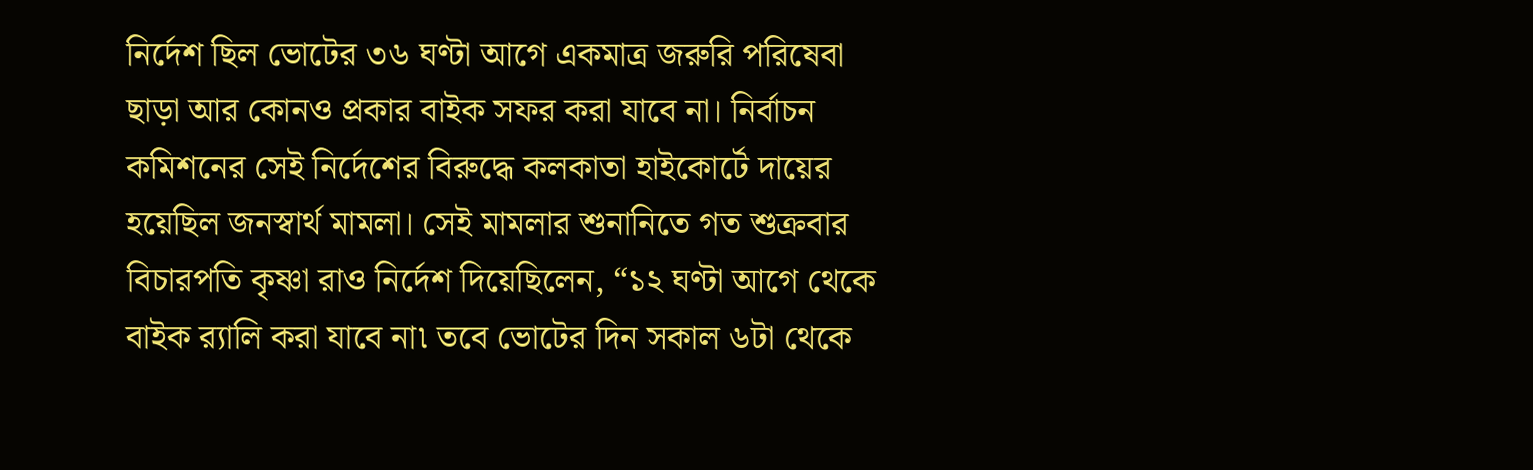নির্দেশ ছিল ভোটের ৩৬ ঘণ্টা আগে একমাত্র জরুরি পরিষেবা ছাড়া আর কোনও প্রকার বাইক সফর করা যাবে না। নির্বাচন কমিশনের সেই নির্দেশের বিরুদ্ধে কলকাতা হাইকোর্টে দায়ের হয়েছিল জনস্বার্থ মামলা। সেই মামলার শুনানিতে গত শুক্রবার বিচারপতি কৃষ্ণা রাও নির্দেশ দিয়েছিলেন, “১২ ঘণ্টা আগে থেকে বাইক ব়্যালি করা যাবে না৷ তবে ভোটের দিন সকাল ৬টা থেকে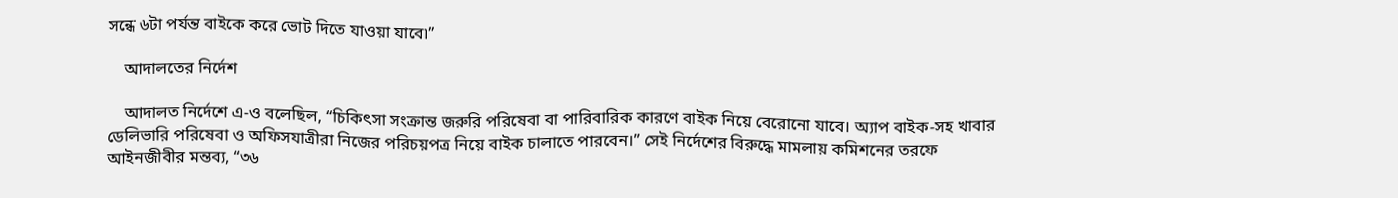সন্ধে ৬টা পর্যন্ত বাইকে করে ভোট দিতে যাওয়া যাবে৷”

    আদালতের নির্দেশ

    আদালত নির্দেশে এ-ও বলেছিল, “চিকিৎসা সংক্রান্ত জরুরি পরিষেবা বা পারিবারিক কারণে বাইক নিয়ে বেরোনো যাবে। অ্যাপ বাইক-সহ খাবার ডেলিভারি পরিষেবা ও অফিসযাত্রীরা নিজের পরিচয়পত্র নিয়ে বাইক চালাতে পারবেন।” সেই নির্দেশের বিরুদ্ধে মামলায় কমিশনের তরফে আইনজীবীর মন্তব্য, “৩৬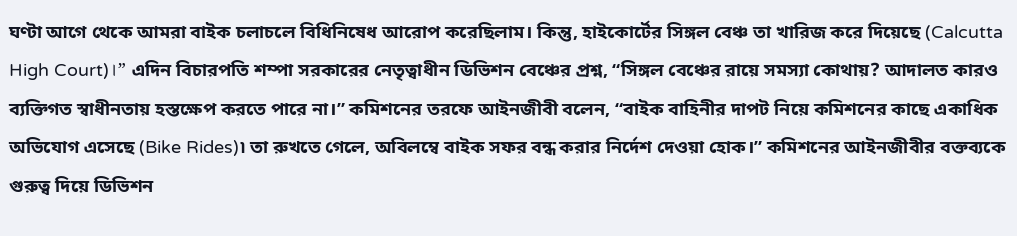ঘণ্টা আগে থেকে আমরা বাইক চলাচলে বিধিনিষেধ আরোপ করেছিলাম। কিন্তু, হাইকোর্টের সিঙ্গল বেঞ্চ তা খারিজ করে দিয়েছে (Calcutta High Court)।” এদিন বিচারপতি শম্পা সরকারের নেতৃত্বাধীন ডিভিশন বেঞ্চের প্রশ্ন, “সিঙ্গল বেঞ্চের রায়ে সমস্যা কোথায়? আদালত কারও ব্যক্তিগত স্বাধীনতায় হস্তক্ষেপ করতে পারে না।” কমিশনের তরফে আইনজীবী বলেন, “বাইক বাহিনীর দাপট নিয়ে কমিশনের কাছে একাধিক অভিযোগ এসেছে (Bike Rides)৷ তা রুখতে গেলে, অবিলম্বে বাইক সফর বন্ধ করার নির্দেশ দেওয়া হোক।” কমিশনের আইনজীবীর বক্তব্যকে গুরুত্ব দিয়ে ডিভিশন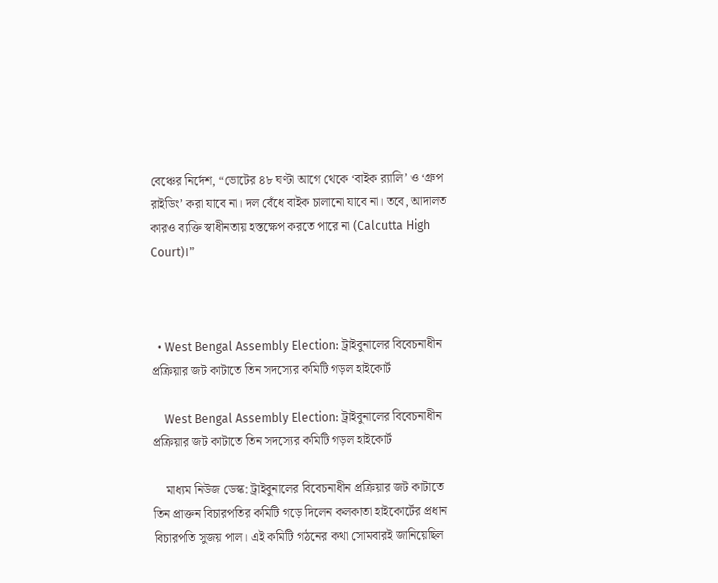বেঞ্চের নির্দেশ, “ভোটের ৪৮ ঘণ্টা আগে থেকে ‘বাইক ব়্যালি’ ও ‘গ্রুপ রাইডিং’ করা যাবে না। দল বেঁধে বাইক চালানো যাবে না। তবে, আদালত কারও ব্যক্তি স্বাধীনতায় হস্তক্ষেপ করতে পারে না (Calcutta High Court)।”



  • West Bengal Assembly Election: ট্রাইবুনালের বিবেচনাধীন প্রক্রিয়ার জট কাটাতে তিন সদস্যের কমিটি গড়ল হাইকোর্ট

    West Bengal Assembly Election: ট্রাইবুনালের বিবেচনাধীন প্রক্রিয়ার জট কাটাতে তিন সদস্যের কমিটি গড়ল হাইকোর্ট

    মাধ্যম নিউজ ডেস্ক: ট্রাইবুনালের বিবেচনাধীন প্রক্রিয়ার জট কাটাতে তিন প্রাক্তন বিচারপতির কমিটি গড়ে দিলেন কলকাতা হাইকোর্টের প্রধান বিচারপতি সুজয় পাল। এই কমিটি গঠনের কথা সোমবারই জানিয়েছিল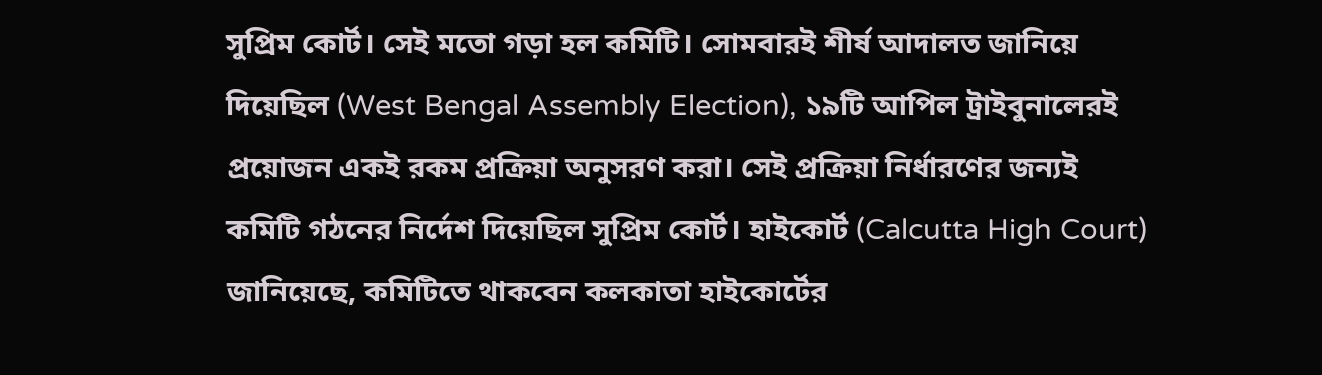সুপ্রিম কোর্ট। সেই মতো গড়া হল কমিটি। সোমবারই শীর্ষ আদালত জানিয়ে দিয়েছিল (West Bengal Assembly Election), ১৯টি আপিল ট্রাইবুনালেরই প্রয়োজন একই রকম প্রক্রিয়া অনুসরণ করা। সেই প্রক্রিয়া নির্ধারণের জন্যই কমিটি গঠনের নির্দেশ দিয়েছিল সুপ্রিম কোর্ট। হাইকোর্ট (Calcutta High Court) জানিয়েছে, কমিটিতে থাকবেন কলকাতা হাইকোর্টের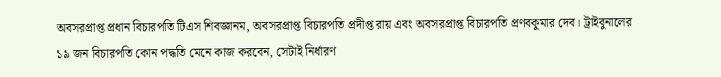অবসরপ্রাপ্ত প্রধান বিচারপতি টিএস শিবজ্ঞানম, অবসরপ্রাপ্ত বিচারপতি প্রদীপ্ত রায় এবং অবসরপ্রাপ্ত বিচারপতি প্রণবকুমার দেব। ট্রাইবুনালের ১৯ জন বিচারপতি কোন পদ্ধতি মেনে কাজ করবেন, সেটাই নির্ধারণ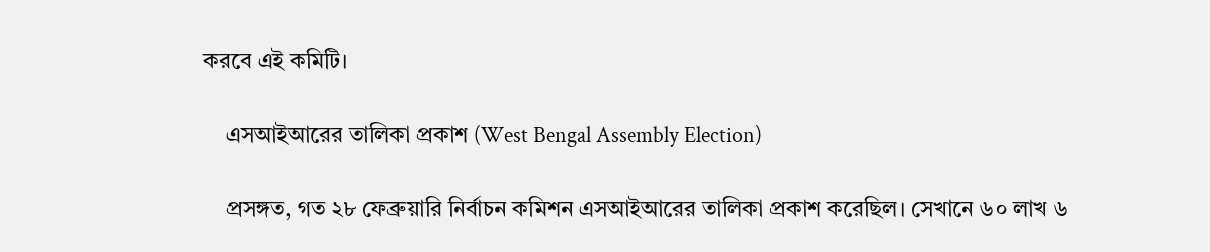করবে এই কমিটি।

    এসআইআরের তালিকা প্রকাশ (West Bengal Assembly Election)

    প্রসঙ্গত, গত ২৮ ফেব্রুয়ারি নির্বাচন কমিশন এসআইআরের তালিকা প্রকাশ করেছিল। সেখানে ৬০ লাখ ৬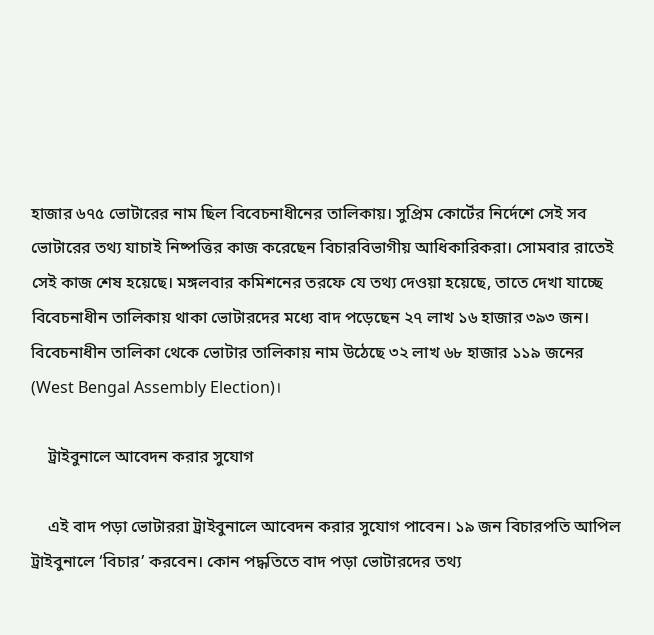হাজার ৬৭৫ ভোটারের নাম ছিল বিবেচনাধীনের তালিকায়। সুপ্রিম কোর্টের নির্দেশে সেই সব ভোটারের তথ্য যাচাই নিষ্পত্তির কাজ করেছেন বিচারবিভাগীয় আধিকারিকরা। সোমবার রাতেই সেই কাজ শেষ হয়েছে। মঙ্গলবার কমিশনের তরফে যে তথ্য দেওয়া হয়েছে, তাতে দেখা যাচ্ছে বিবেচনাধীন তালিকায় থাকা ভোটারদের মধ্যে বাদ পড়েছেন ২৭ লাখ ১৬ হাজার ৩৯৩ জন। বিবেচনাধীন তালিকা থেকে ভোটার তালিকায় নাম উঠেছে ৩২ লাখ ৬৮ হাজার ১১৯ জনের (West Bengal Assembly Election)।

    ট্রাইবুনালে আবেদন করার সুযোগ

    এই বাদ পড়া ভোটাররা ট্রাইবুনালে আবেদন করার সুযোগ পাবেন। ১৯ জন বিচারপতি আপিল ট্রাইবুনালে ‘বিচার’ করবেন। কোন পদ্ধতিতে বাদ পড়া ভোটারদের তথ্য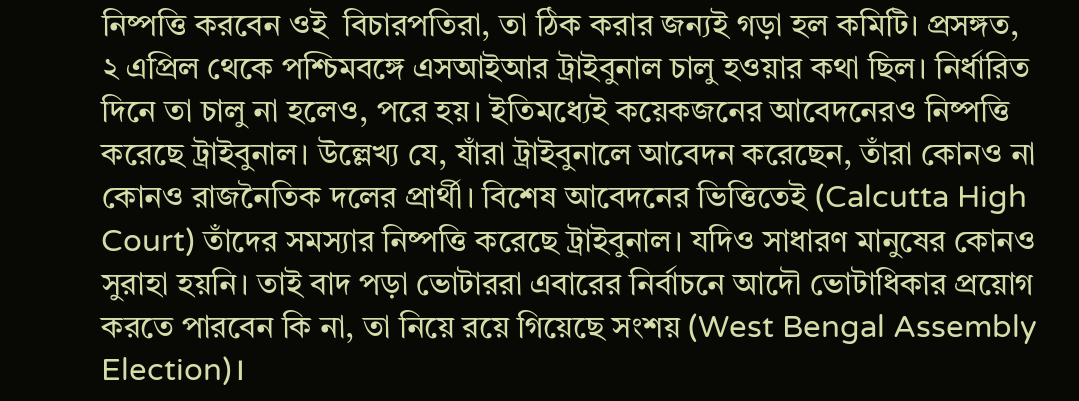নিষ্পত্তি করবেন ওই  বিচারপতিরা, তা ঠিক করার জন্যই গড়া হল কমিটি। প্রসঙ্গত, ২ এপ্রিল থেকে পশ্চিমবঙ্গে এসআইআর ট্রাইবুনাল চালু হওয়ার কথা ছিল। নির্ধারিত দিনে তা চালু না হলেও, পরে হয়। ইতিমধ্যেই কয়েকজনের আবেদনেরও নিষ্পত্তি করেছে ট্রাইবুনাল। উল্লেখ্য যে, যাঁরা ট্রাইবুনালে আবেদন করেছেন, তাঁরা কোনও না কোনও রাজনৈতিক দলের প্রার্থী। বিশেষ আবেদনের ভিত্তিতেই (Calcutta High Court) তাঁদের সমস্যার নিষ্পত্তি করেছে ট্রাইবুনাল। যদিও সাধারণ মানুষের কোনও সুরাহা হয়নি। তাই বাদ পড়া ভোটাররা এবারের নির্বাচনে আদৌ ভোটাধিকার প্রয়োগ করতে পারবেন কি না, তা নিয়ে রয়ে গিয়েছে সংশয় (West Bengal Assembly Election)।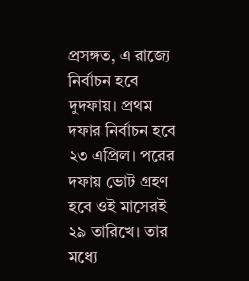প্রসঙ্গত, এ রাজ্যে নির্বাচন হবে দুদফায়। প্রথম দফার নির্বাচন হবে ২৩ এপ্রিল। পরের দফায় ভোট গ্রহণ হবে ওই মাসেরই ২৯ তারিখে। তার মধ্যে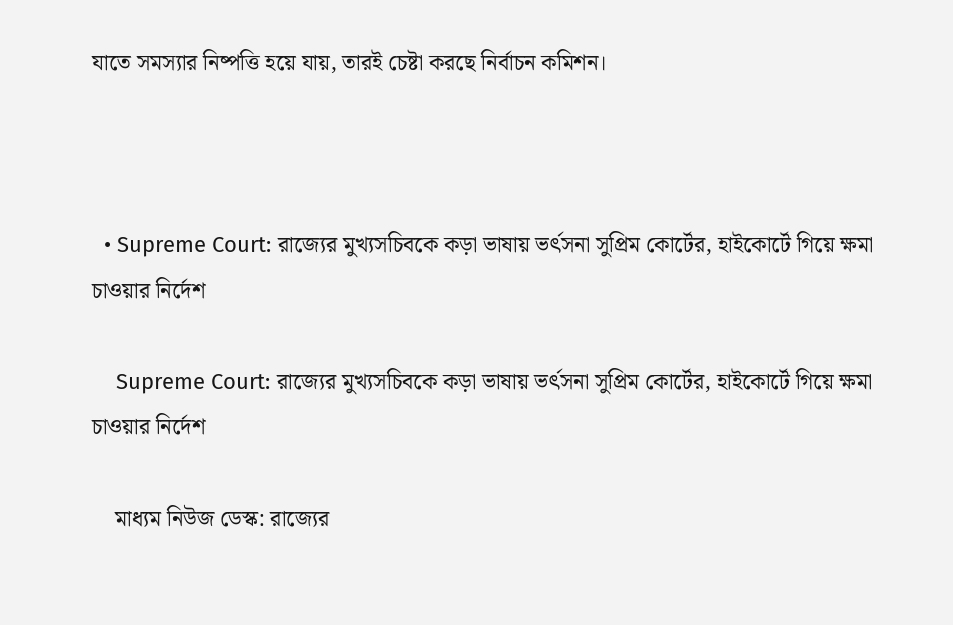যাতে সমস্যার নিষ্পত্তি হয়ে যায়, তারই চেষ্টা করছে নির্বাচন কমিশন।



  • Supreme Court: রাজ্যের মুখ্যসচিবকে কড়া ভাষায় ভর্ৎসনা সুপ্রিম কোর্টের, হাইকোর্টে গিয়ে ক্ষমা চাওয়ার নির্দেশ

    Supreme Court: রাজ্যের মুখ্যসচিবকে কড়া ভাষায় ভর্ৎসনা সুপ্রিম কোর্টের, হাইকোর্টে গিয়ে ক্ষমা চাওয়ার নির্দেশ

    মাধ্যম নিউজ ডেস্ক: রাজ্যের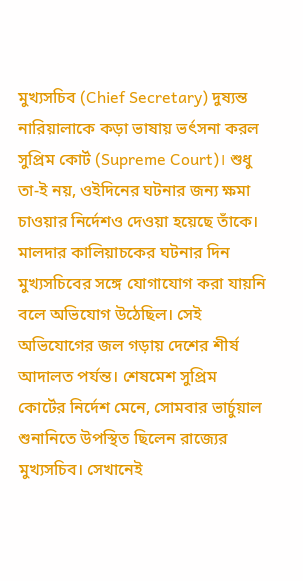মুখ্যসচিব (Chief Secretary) দুষ্যন্ত নারিয়ালাকে কড়া ভাষায় ভর্ৎসনা করল সুপ্রিম কোর্ট (Supreme Court)। শুধু তা-ই নয়, ওইদিনের ঘটনার জন্য ক্ষমা চাওয়ার নির্দেশও দেওয়া হয়েছে তাঁকে। মালদার কালিয়াচকের ঘটনার দিন মুখ্যসচিবের সঙ্গে যোগাযোগ করা যায়নি বলে অভিযোগ উঠেছিল। সেই অভিযোগের জল গড়ায় দেশের শীর্ষ আদালত পর্যন্ত। শেষমেশ সুপ্রিম কোর্টের নির্দেশ মেনে, সোমবার ভার্চুয়াল শুনানিতে উপস্থিত ছিলেন রাজ্যের মুখ্যসচিব। সেখানেই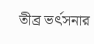তীব্র ভর্ৎসনার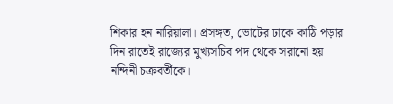শিকার হন নারিয়ালা। প্রসঙ্গত, ভোটের ঢাকে কাঠি পড়ার দিন রাতেই রাজ্যের মুখ্যসচিব পদ থেকে সরানো হয় নন্দিনী চক্রবর্তীকে।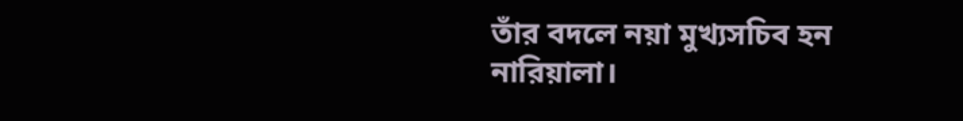তাঁর বদলে নয়া মুখ্যসচিব হন নারিয়ালা।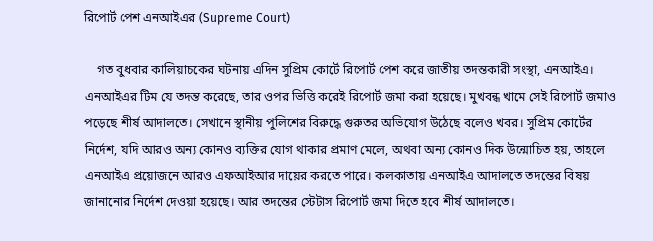রিপোর্ট পেশ এনআইএর (Supreme Court)

    গত বুধবার কালিয়াচকের ঘটনায় এদিন সুপ্রিম কোর্টে রিপোর্ট পেশ করে জাতীয় তদন্তকারী সংস্থা, এনআইএ। এনআইএর টিম যে তদন্ত করেছে, তার ওপর ভিত্তি করেই রিপোর্ট জমা করা হয়েছে। মুখবন্ধ খামে সেই রিপোর্ট জমাও পড়েছে শীর্ষ আদালতে। সেখানে স্থানীয় পুলিশের বিরুদ্ধে গুরুতর অভিযোগ উঠেছে বলেও খবর। সুপ্রিম কোর্টের নির্দেশ, যদি আরও অন্য কোনও ব্যক্তির যোগ থাকার প্রমাণ মেলে, অথবা অন্য কোনও দিক উন্মোচিত হয়, তাহলে এনআইএ প্রয়োজনে আরও এফআইআর দায়ের করতে পারে। কলকাতায় এনআইএ আদালতে তদন্তের বিষয় জানানোর নির্দেশ দেওয়া হয়েছে। আর তদন্তের স্টেটাস রিপোর্ট জমা দিতে হবে শীর্ষ আদালতে।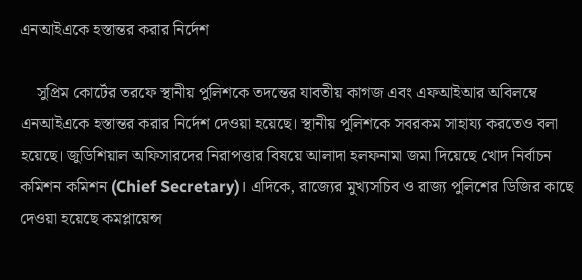এনআইএকে হস্তান্তর করার নির্দেশ

    সুপ্রিম কোর্টের তরফে স্থানীয় পুলিশকে তদন্তের যাবতীয় কাগজ এবং এফআইআর অবিলম্বে এনআইএকে হস্তান্তর করার নির্দেশ দেওয়া হয়েছে। স্থানীয় পুলিশকে সবরকম সাহায্য করতেও বলা হয়েছে। জুডিশিয়াল অফিসারদের নিরাপত্তার বিষয়ে আলাদা হলফনামা জমা দিয়েছে খোদ নির্বাচন কমিশন কমিশন (Chief Secretary)। এদিকে, রাজ্যের মুখ্যসচিব ও রাজ্য পুলিশের ডিজির কাছে দেওয়া হয়েছে কমপ্লায়েন্স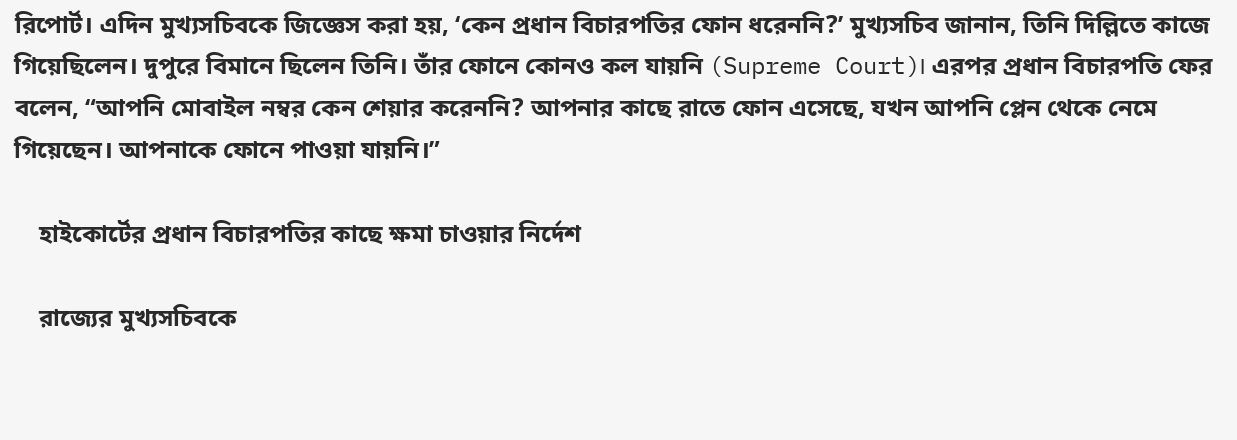রিপোর্ট। এদিন মুখ্যসচিবকে জিজ্ঞেস করা হয়, ‘কেন প্রধান বিচারপতির ফোন ধরেননি?’ মুখ্যসচিব জানান, তিনি দিল্লিতে কাজে গিয়েছিলেন। দুপুরে বিমানে ছিলেন তিনি। তাঁর ফোনে কোনও কল যায়নি (Supreme Court)। এরপর প্রধান বিচারপতি ফের বলেন, “আপনি মোবাইল নম্বর কেন শেয়ার করেননি? আপনার কাছে রাতে ফোন এসেছে, যখন আপনি প্লেন থেকে নেমে গিয়েছেন। আপনাকে ফোনে পাওয়া যায়নি।”

    হাইকোর্টের প্রধান বিচারপতির কাছে ক্ষমা চাওয়ার নির্দেশ

    রাজ্যের মুখ্যসচিবকে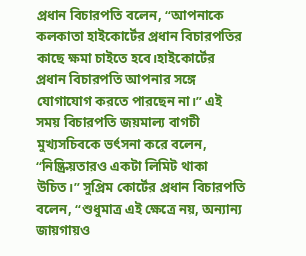প্রধান বিচারপতি বলেন, “আপনাকে কলকাতা হাইকোর্টের প্রধান বিচারপতির কাছে ক্ষমা চাইতে হবে।হাইকোর্টের প্রধান বিচারপতি আপনার সঙ্গে যোগাযোগ করতে পারছেন না।” এই সময় বিচারপতি জয়মাল্য বাগচী মুখ্যসচিবকে ভর্ৎসনা করে বলেন, “নিষ্ক্রিয়তারও একটা লিমিট থাকা উচিত।” সুপ্রিম কোর্টের প্রধান বিচারপতি বলেন, “শুধুমাত্র এই ক্ষেত্রে নয়, অন্যান্য জায়গায়ও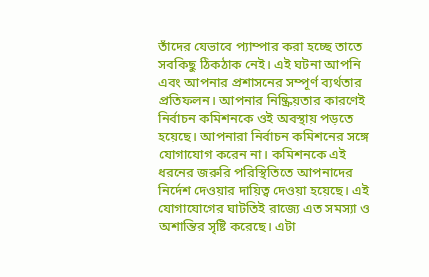তাঁদের যেভাবে প্যাম্পার করা হচ্ছে তাতে সবকিছু ঠিকঠাক নেই। এই ঘটনা আপনি এবং আপনার প্রশাসনের সম্পূর্ণ ব্যর্থতার প্রতিফলন। আপনার নিষ্ক্রিয়তার কারণেই নির্বাচন কমিশনকে ওই অবস্থায় পড়তে হয়েছে। আপনারা নির্বাচন কমিশনের সঙ্গে যোগাযোগ করেন না। কমিশনকে এই ধরনের জরুরি পরিস্থিতিতে আপনাদের নির্দেশ দেওয়ার দায়িত্ব দেওয়া হয়েছে। এই যোগাযোগের ঘাটতিই রাজ্যে এত সমস্যা ও অশান্তির সৃষ্টি করেছে। এটা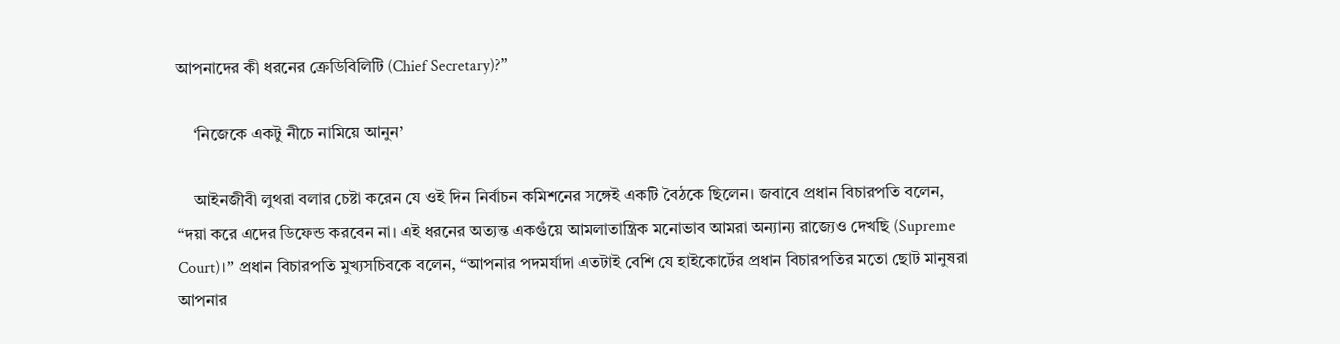আপনাদের কী ধরনের ক্রেডিবিলিটি (Chief Secretary)?”

    ‘নিজেকে একটু নীচে নামিয়ে আনুন’

    আইনজীবী লুথরা বলার চেষ্টা করেন যে ওই দিন নির্বাচন কমিশনের সঙ্গেই একটি বৈঠকে ছিলেন। জবাবে প্রধান বিচারপতি বলেন, “দয়া করে এদের ডিফেন্ড করবেন না। এই ধরনের অত্যন্ত একগুঁয়ে আমলাতান্ত্রিক মনোভাব আমরা অন্যান্য রাজ্যেও দেখছি (Supreme Court)।” প্রধান বিচারপতি মুখ্যসচিবকে বলেন, “আপনার পদমর্যাদা এতটাই বেশি যে হাইকোর্টের প্রধান বিচারপতির মতো ছোট মানুষরা আপনার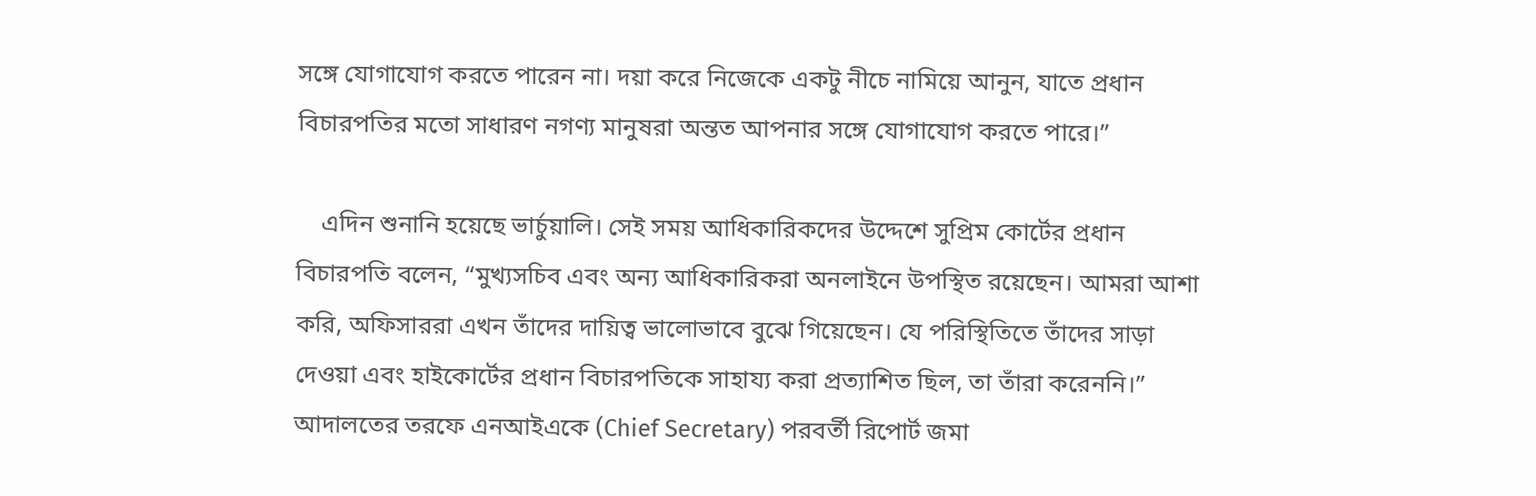সঙ্গে যোগাযোগ করতে পারেন না। দয়া করে নিজেকে একটু নীচে নামিয়ে আনুন, যাতে প্রধান বিচারপতির মতো সাধারণ নগণ্য মানুষরা অন্তত আপনার সঙ্গে যোগাযোগ করতে পারে।”

    এদিন শুনানি হয়েছে ভার্চুয়ালি। সেই সময় আধিকারিকদের উদ্দেশে সুপ্রিম কোর্টের প্রধান বিচারপতি বলেন, “মুখ্যসচিব এবং অন্য আধিকারিকরা অনলাইনে উপস্থিত রয়েছেন। আমরা আশা করি, অফিসাররা এখন তাঁদের দায়িত্ব ভালোভাবে বুঝে গিয়েছেন। যে পরিস্থিতিতে তাঁদের সাড়া দেওয়া এবং হাইকোর্টের প্রধান বিচারপতিকে সাহায্য করা প্রত্যাশিত ছিল, তা তাঁরা করেননি।” আদালতের তরফে এনআইএকে (Chief Secretary) পরবর্তী রিপোর্ট জমা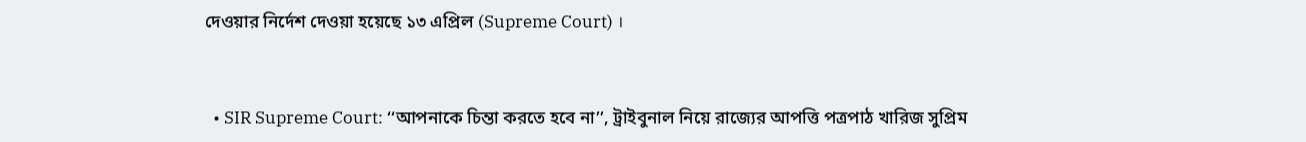দেওয়ার নির্দেশ দেওয়া হয়েছে ১৩ এপ্রিল (Supreme Court) ।



  • SIR Supreme Court: ‘‘আপনাকে চিন্তা করতে হবে না’’, ট্রাইবুনাল নিয়ে রাজ্যের আপত্তি পত্রপাঠ খারিজ সুপ্রিম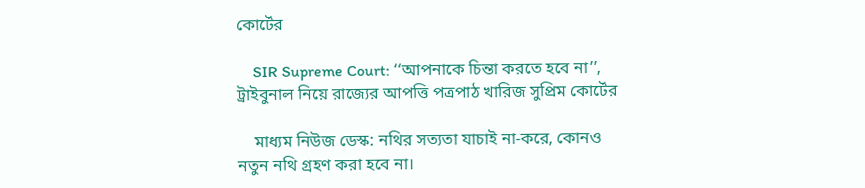কোর্টের

    SIR Supreme Court: ‘‘আপনাকে চিন্তা করতে হবে না’’, ট্রাইবুনাল নিয়ে রাজ্যের আপত্তি পত্রপাঠ খারিজ সুপ্রিম কোর্টের

    মাধ্যম নিউজ ডেস্ক: নথির সত্যতা যাচাই না-করে, কোনও নতুন নথি গ্রহণ করা হবে না।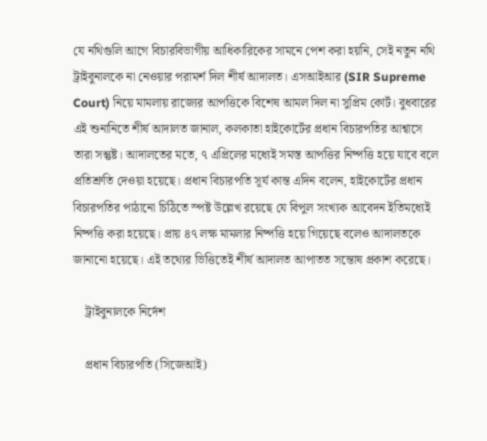যে নথিগুলি আগে বিচারবিভাগীয় আধিকারিকের সামনে পেশ করা হয়নি, সেই নতুন নথি ট্রাইবুনালকে না নেওয়ার পরামর্শ দিল শীর্ষ আদালত। এসআইআর (SIR Supreme Court) নিয়ে মামলায় রাজ্যের আপত্তিকে বিশেষ আমল দিল না সুপ্রিম কোর্ট। বুধবারের এই শুনানিতে শীর্ষ আদালত জানাল, কলকাতা হাইকোর্টের প্রধান বিচারপতির আশ্বাসে তারা সন্তুষ্ট। আদালতের মতে, ৭ এপ্রিলের মধ্যেই সমস্ত আপত্তির নিষ্পত্তি হয়ে যাবে বলে প্রতিশ্রুতি দেওয়া হয়েছে। প্রধান বিচারপতি সূর্য কান্ত এদিন বলেন, হাইকোর্টের প্রধান বিচারপতির পাঠানো চিঠিতে স্পষ্ট উল্লেখ রয়েছে যে বিপুল সংখ্যক আবেদন ইতিমধ্যেই নিষ্পত্তি করা হয়েছে। প্রায় ৪৭ লক্ষ মামলার নিষ্পত্তি হয়ে গিয়েছে বলেও আদালতকে জানানো হয়েছে। এই তথ্যের ভিত্তিতেই শীর্ষ আদালত আপাতত সন্তোষ প্রকাশ করেছে।

    ট্রাইবুনালকে নির্দেশ

    প্রধান বিচারপতি (সিজেআই)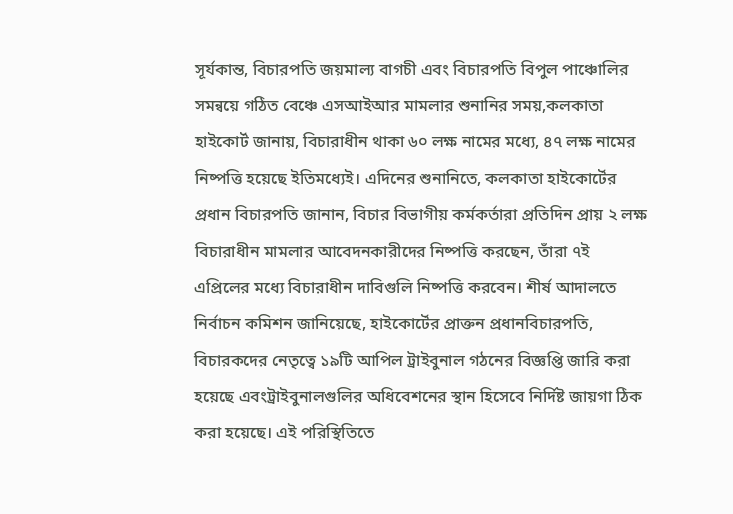সূর্যকান্ত, বিচারপতি জয়মাল্য বাগচী এবং বিচারপতি বিপুল পাঞ্চোলির সমন্বয়ে গঠিত বেঞ্চে এসআইআর মামলার শুনানির সময়,কলকাতা হাইকোর্ট জানায়, বিচারাধীন থাকা ৬০ লক্ষ নামের মধ্যে, ৪৭ লক্ষ নামের নিষ্পত্তি হয়েছে ইতিমধ্যেই। এদিনের শুনানিতে, কলকাতা হাইকোর্টের প্রধান বিচারপতি জানান, বিচার বিভাগীয় কর্মকর্তারা প্রতিদিন প্রায় ২ লক্ষ বিচারাধীন মামলার আবেদনকারীদের নিষ্পত্তি করছেন, তাঁরা ৭ই এপ্রিলের মধ্যে বিচারাধীন দাবিগুলি নিষ্পত্তি করবেন। শীর্ষ আদালতে নির্বাচন কমিশন জানিয়েছে, হাইকোর্টের প্রাক্তন প্রধানবিচারপতি, বিচারকদের নেতৃত্বে ১৯টি আপিল ট্রাইবুনাল গঠনের বিজ্ঞপ্তি জারি করা হয়েছে এবংট্রাইবুনালগুলির অধিবেশনের স্থান হিসেবে নির্দিষ্ট জায়গা ঠিক করা হয়েছে। এই পরিস্থিতিতে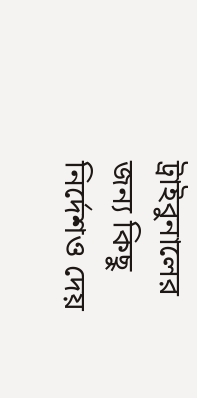ট্রাইবুনালের জন্য কিছু নির্দেশও দেয়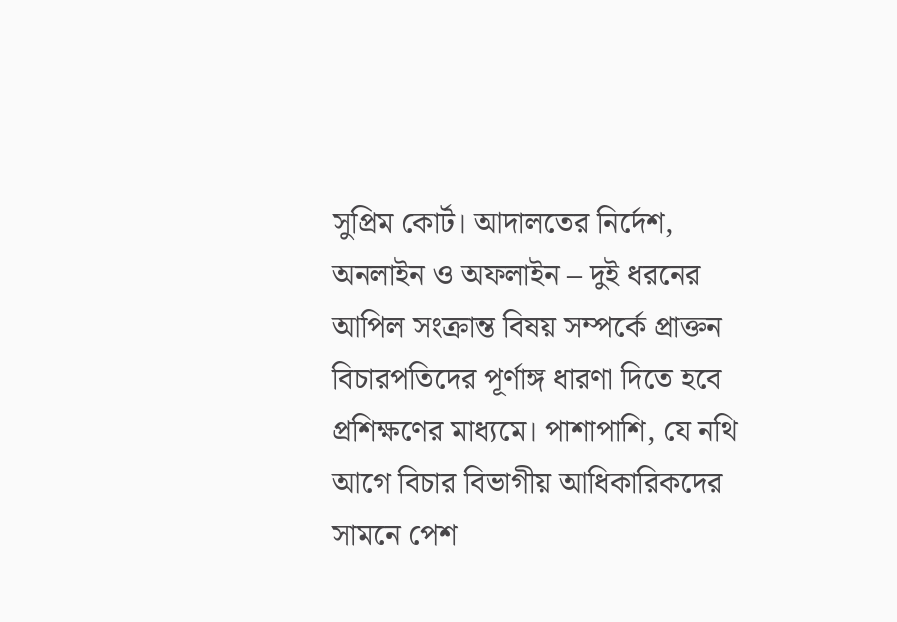সুপ্রিম কোর্ট। আদালতের নির্দেশ, অনলাইন ও অফলাইন – দুই ধরনের আপিল সংক্রান্ত বিষয় সম্পর্কে প্রাক্তন বিচারপতিদের পূর্ণাঙ্গ ধারণা দিতে হবে প্রশিক্ষণের মাধ্যমে। পাশাপাশি, যে নথি আগে বিচার বিভাগীয় আধিকারিকদের সামনে পেশ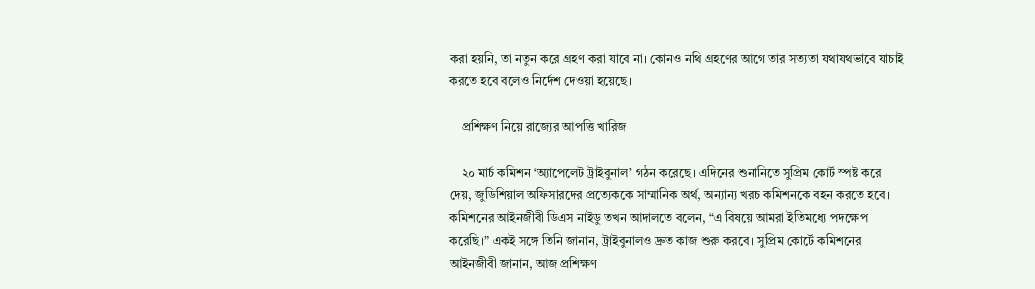করা হয়নি, তা নতুন করে গ্রহণ করা যাবে না। কোনও নথি গ্রহণের আগে তার সত্যতা যথাযথভাবে যাচাই করতে হবে বলেও নির্দেশ দেওয়া হয়েছে।

    প্রশিক্ষণ নিয়ে রাজ্যের আপত্তি খারিজ

    ২০ মার্চ কমিশন ‘অ্যাপেলেট ট্রাইবুনাল’ গঠন করেছে। এদিনের শুনানিতে সুপ্রিম কোর্ট স্পষ্ট করে দেয়, জুডিশিয়াল অফিসারদের প্রত্যেককে সাম্মানিক অর্থ, অন্যান্য খরচ কমিশনকে বহন করতে হবে। কমিশনের আইনজীবী ডিএস নাইডু তখন আদালতে বলেন, “এ বিষয়ে আমরা ইতিমধ্যে পদক্ষেপ করেছি।” একই সঙ্গে তিনি জানান, ট্রাইবুনালও দ্রুত কাজ শুরু করবে। সুপ্রিম কোর্টে কমিশনের আইনজীবী জানান, আজ প্রশিক্ষণ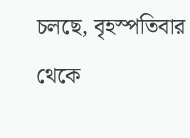চলছে, বৃহস্পতিবার থেকে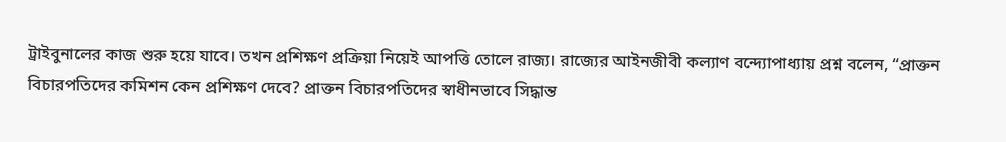ট্রাইবুনালের কাজ শুরু হয়ে যাবে। তখন প্রশিক্ষণ প্রক্রিয়া নিয়েই আপত্তি তোলে রাজ্য। রাজ্যের আইনজীবী কল্যাণ বন্দ্যোপাধ্যায় প্রশ্ন বলেন, “প্রাক্তন বিচারপতিদের কমিশন কেন প্রশিক্ষণ দেবে? প্রাক্তন বিচারপতিদের স্বাধীনভাবে সিদ্ধান্ত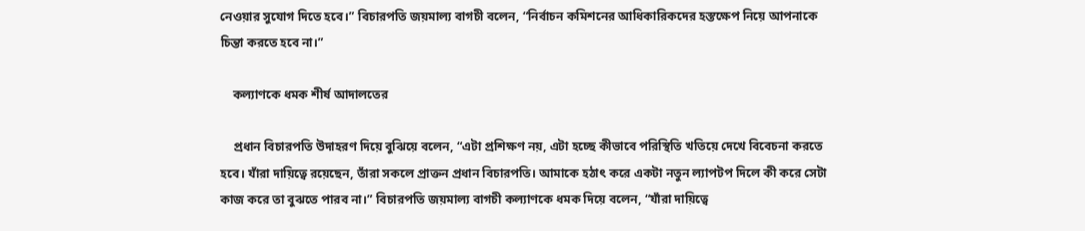নেওয়ার সুযোগ দিতে হবে।” বিচারপতি জয়মাল্য বাগচী বলেন, “নির্বাচন কমিশনের আধিকারিকদের হস্তক্ষেপ নিয়ে আপনাকে চিন্তা করতে হবে না।”

    কল্যাণকে ধমক শীর্ষ আদালতের

    প্রধান বিচারপতি উদাহরণ দিয়ে বুঝিয়ে বলেন, “এটা প্রশিক্ষণ নয়, এটা হচ্ছে কীভাবে পরিস্থিতি খতিয়ে দেখে বিবেচনা করতে হবে। যাঁরা দায়িত্বে রয়েছেন, তাঁরা সকলে প্রাক্তন প্রধান বিচারপতি। আমাকে হঠাৎ করে একটা নতুন ল্যাপটপ দিলে কী করে সেটা কাজ করে তা বুঝতে পারব না।” বিচারপতি জয়মাল্য বাগচী কল্যাণকে ধমক দিয়ে বলেন, “যাঁরা দায়িত্বে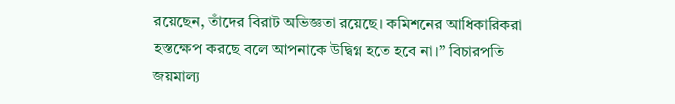রয়েছেন, তাঁদের বিরাট অভিজ্ঞতা রয়েছে। কমিশনের আধিকারিকরা হস্তক্ষেপ করছে বলে আপনাকে উদ্বিগ্ন হতে হবে না।” বিচারপতি জয়মাল্য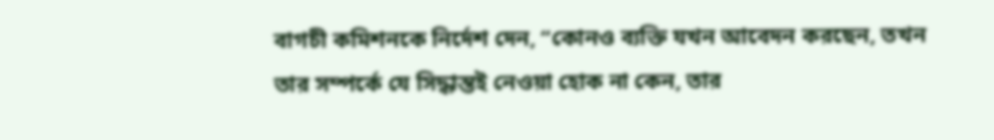বাগচী কমিশনকে নির্দেশ দেন, “কোনও ব্যক্তি যখন আবেদন করছেন, তখন তার সম্পর্কে যে সিদ্ধান্তই নেওয়া হোক না কেন, তার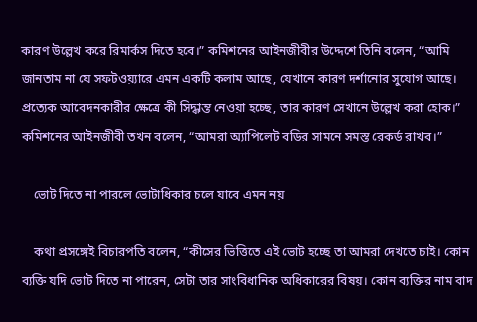কারণ উল্লেখ করে রিমার্কস দিতে হবে।” কমিশনের আইনজীবীর উদ্দেশে তিনি বলেন, “আমি জানতাম না যে সফটওয়্যারে এমন একটি কলাম আছে, যেখানে কারণ দর্শানোর সুযোগ আছে। প্রত্যেক আবেদনকারীর ক্ষেত্রে কী সিদ্ধান্ত নেওয়া হচ্ছে, তার কারণ সেখানে উল্লেখ করা হোক।” কমিশনের আইনজীবী তখন বলেন, “আমরা অ্যাপিলেট বডির সামনে সমস্ত রেকর্ড রাখব।”

    ভোট দিতে না পারলে ভোটাধিকার চলে যাবে এমন নয়

    কথা প্রসঙ্গেই বিচারপতি বলেন, “কীসের ভিত্তিতে এই ভোট হচ্ছে তা আমরা দেখতে চাই। কোন ব্যক্তি যদি ভোট দিতে না পারেন, সেটা তার সাংবিধানিক অধিকারের বিষয়। কোন ব্যক্তির নাম বাদ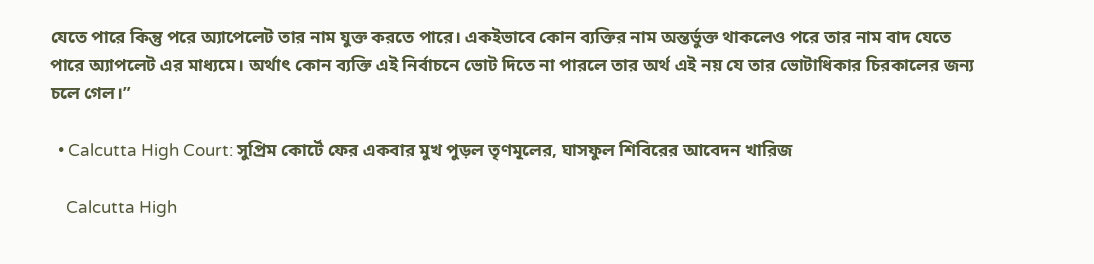যেতে পারে কিন্তু পরে অ্যাপেলেট তার নাম যুক্ত করতে পারে। একইভাবে কোন ব্যক্তির নাম অন্তর্ভুক্ত থাকলেও পরে তার নাম বাদ যেতে পারে অ্যাপলেট এর মাধ্যমে। অর্থাৎ কোন ব্যক্তি এই নির্বাচনে ভোট দিতে না পারলে তার অর্থ এই নয় যে তার ভোটাধিকার চিরকালের জন্য চলে গেল।”

  • Calcutta High Court: সুপ্রিম কোর্টে ফের একবার মুখ পুড়ল তৃণমূলের, ঘাসফুল শিবিরের আবেদন খারিজ

    Calcutta High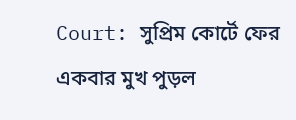Court: সুপ্রিম কোর্টে ফের একবার মুখ পুড়ল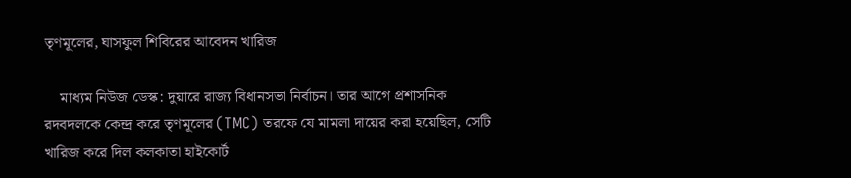তৃণমূলের, ঘাসফুল শিবিরের আবেদন খারিজ

    মাধ্যম নিউজ ডেস্ক: দুয়ারে রাজ্য বিধানসভা নির্বাচন। তার আগে প্রশাসনিক রদবদলকে কেন্দ্র করে তৃণমূলের (TMC) তরফে যে মামলা দায়ের করা হয়েছিল, সেটি খারিজ করে দিল কলকাতা হাইকোর্ট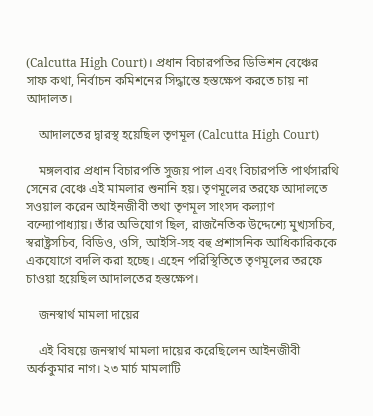(Calcutta High Court)। প্রধান বিচারপতির ডিভিশন বেঞ্চের সাফ কথা, নির্বাচন কমিশনের সিদ্ধান্তে হস্তক্ষেপ করতে চায় না আদালত।

    আদালতের দ্বারস্থ হয়েছিল তৃণমূল (Calcutta High Court)

    মঙ্গলবার প্রধান বিচারপতি সুজয় পাল এবং বিচারপতি পার্থসারথি সেনের বেঞ্চে এই মামলার শুনানি হয়। তৃণমূলের তরফে আদালতে সওয়াল করেন আইনজীবী তথা তৃণমূল সাংসদ কল্যাণ বন্দ্যোপাধ্যায়। তাঁর অভিযোগ ছিল, রাজনৈতিক উদ্দেশ্যে মুখ্যসচিব, স্বরাষ্ট্রসচিব, বিডিও, ওসি, আইসি-সহ বহু প্রশাসনিক আধিকারিককে একযোগে বদলি করা হচ্ছে। এহেন পরিস্থিতিতে তৃণমূলের তরফে চাওয়া হয়েছিল আদালতের হস্তক্ষেপ।

    জনস্বার্থ মামলা দায়ের

    এই বিষয়ে জনস্বার্থ মামলা দায়ের করেছিলেন আইনজীবী অর্ককুমার নাগ। ২৩ মার্চ মামলাটি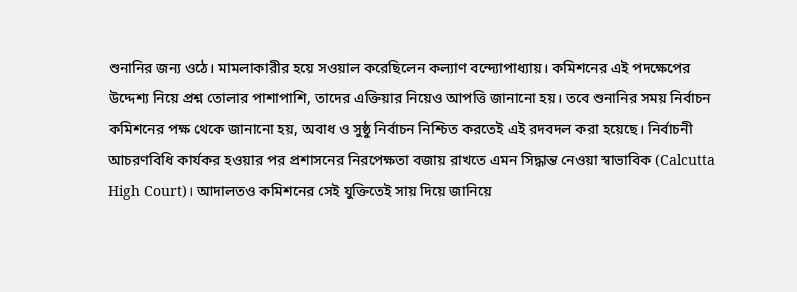শুনানির জন্য ওঠে। মামলাকারীর হয়ে সওয়াল করেছিলেন কল্যাণ বন্দ্যোপাধ্যায়। কমিশনের এই পদক্ষেপের উদ্দেশ্য নিয়ে প্রশ্ন তোলার পাশাপাশি, তাদের এক্তিয়ার নিয়েও আপত্তি জানানো হয়। তবে শুনানির সময় নির্বাচন কমিশনের পক্ষ থেকে জানানো হয়, অবাধ ও সুষ্ঠু নির্বাচন নিশ্চিত করতেই এই রদবদল করা হয়েছে। নির্বাচনী আচরণবিধি কার্যকর হওয়ার পর প্রশাসনের নিরপেক্ষতা বজায় রাখতে এমন সিদ্ধান্ত নেওয়া স্বাভাবিক (Calcutta High Court)। আদালতও কমিশনের সেই যুক্তিতেই সায় দিয়ে জানিয়ে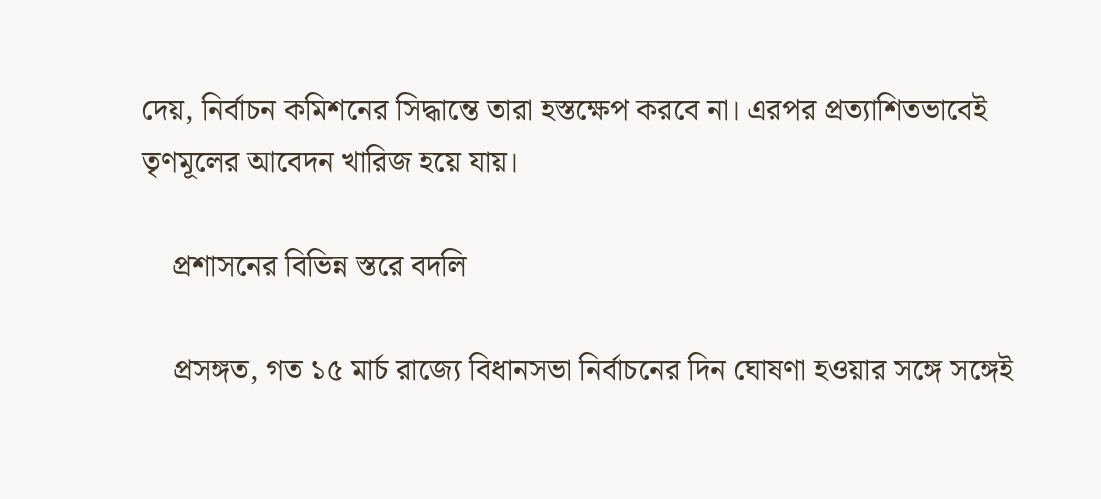দেয়, নির্বাচন কমিশনের সিদ্ধান্তে তারা হস্তক্ষেপ করবে না। এরপর প্রত্যাশিতভাবেই তৃণমূলের আবেদন খারিজ হয়ে যায়।

    প্রশাসনের বিভিন্ন স্তরে বদলি

    প্রসঙ্গত, গত ১৫ মার্চ রাজ্যে বিধানসভা নির্বাচনের দিন ঘোষণা হওয়ার সঙ্গে সঙ্গেই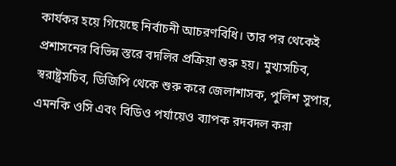কার্যকর হয়ে গিয়েছে নির্বাচনী আচরণবিধি। তার পর থেকেই প্রশাসনের বিভিন্ন স্তরে বদলির প্রক্রিয়া শুরু হয়। মুখ্যসচিব, স্বরাষ্ট্রসচিব, ডিজিপি থেকে শুরু করে জেলাশাসক, পুলিশ সুপার, এমনকি ওসি এবং বিডিও পর্যায়েও ব্যাপক রদবদল করা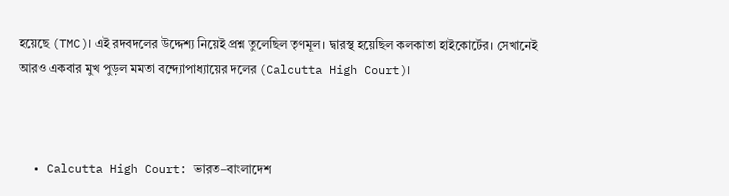হয়েছে (TMC)। এই রদবদলের উদ্দেশ্য নিয়েই প্রশ্ন তুলেছিল তৃণমূল। দ্বারস্থ হয়েছিল কলকাতা হাইকোর্টের। সেখানেই আরও একবার মুখ পুড়ল মমতা বন্দ্যোপাধ্যায়ের দলের (Calcutta High Court)।



  • Calcutta High Court: ভারত–বাংলাদেশ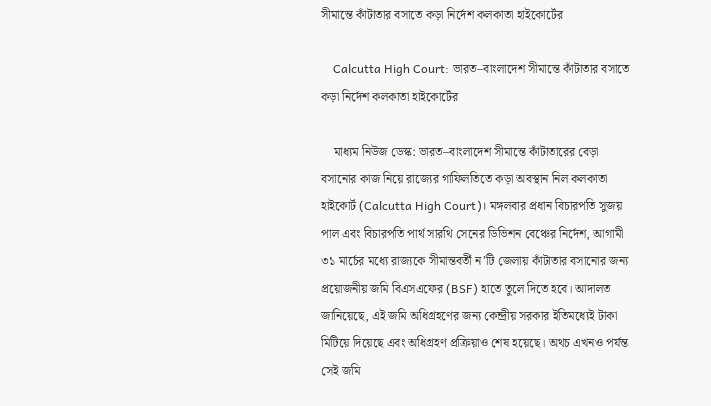সীমান্তে কাঁটাতার বসাতে কড়া নির্দেশ কলকাতা হাইকোর্টের

    Calcutta High Court: ভারত–বাংলাদেশ সীমান্তে কাঁটাতার বসাতে কড়া নির্দেশ কলকাতা হাইকোর্টের

    মাধ্যম নিউজ ডেস্ক: ভারত–বাংলাদেশ সীমান্তে কাঁটাতারের বেড়া বসানোর কাজ নিয়ে রাজ্যের গাফিলতিতে কড়া অবস্থান নিল কলকাতা হাইকোর্ট (Calcutta High Court)। মঙ্গলবার প্রধান বিচারপতি সুজয় পাল এবং বিচারপতি পার্থ সারথি সেনের ডিভিশন বেঞ্চের নির্দেশ, আগামী ৩১ মার্চের মধ্যে রাজ্যকে সীমান্তবর্তী ন’টি জেলায় কাঁটাতার বসানোর জন্য প্রয়োজনীয় জমি বিএসএফের (BSF) হাতে তুলে দিতে হবে। আদালত জানিয়েছে, এই জমি অধিগ্রহণের জন্য কেন্দ্রীয় সরকার ইতিমধ্যেই টাকা মিটিয়ে দিয়েছে এবং অধিগ্রহণ প্রক্রিয়াও শেষ হয়েছে। অথচ এখনও পর্যন্ত সেই জমি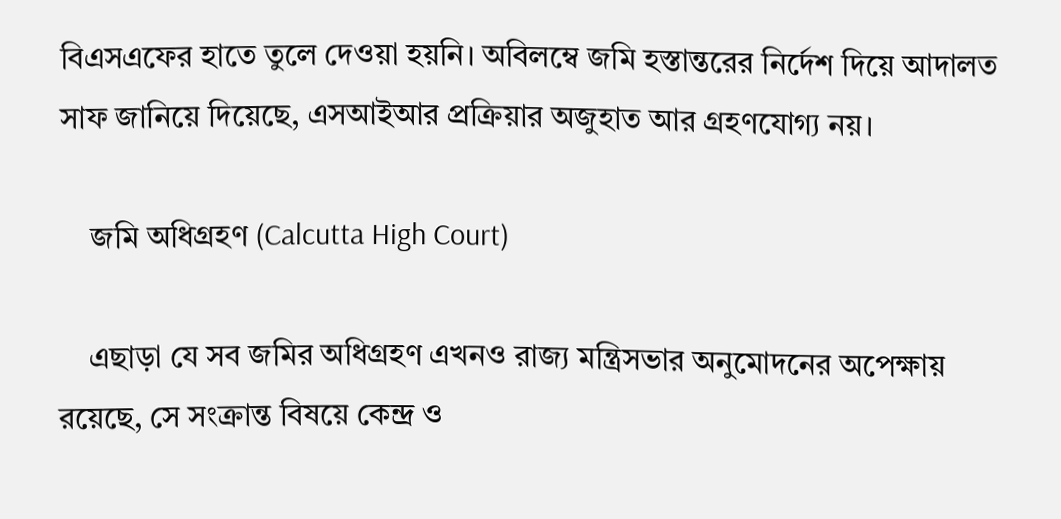বিএসএফের হাতে তুলে দেওয়া হয়নি। অবিলম্বে জমি হস্তান্তরের নির্দেশ দিয়ে আদালত সাফ জানিয়ে দিয়েছে, এসআইআর প্রক্রিয়ার অজুহাত আর গ্রহণযোগ্য নয়।

    জমি অধিগ্রহণ (Calcutta High Court)

    এছাড়া যে সব জমির অধিগ্রহণ এখনও রাজ্য মন্ত্রিসভার অনুমোদনের অপেক্ষায় রয়েছে, সে সংক্রান্ত বিষয়ে কেন্দ্র ও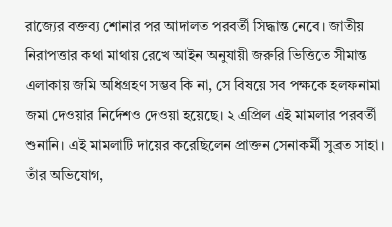রাজ্যের বক্তব্য শোনার পর আদালত পরবর্তী সিদ্ধান্ত নেবে। জাতীয় নিরাপত্তার কথা মাথায় রেখে আইন অনুযায়ী জরুরি ভিত্তিতে সীমান্ত এলাকায় জমি অধিগ্রহণ সম্ভব কি না, সে বিষয়ে সব পক্ষকে হলফনামা জমা দেওয়ার নির্দেশও দেওয়া হয়েছে। ২ এপ্রিল এই মামলার পরবর্তী শুনানি। এই মামলাটি দায়ের করেছিলেন প্রাক্তন সেনাকর্মী সুব্রত সাহা। তাঁর অভিযোগ,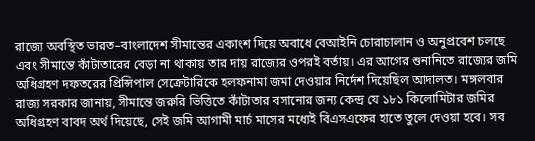রাজ্যে অবস্থিত ভারত–বাংলাদেশ সীমান্তের একাংশ দিয়ে অবাধে বেআইনি চোরাচালান ও অনুপ্রবেশ চলছে এবং সীমান্তে কাঁটাতারের বেড়া না থাকায় তার দায় রাজ্যের ওপরই বর্তায়। এর আগের শুনানিতে রাজ্যের জমি অধিগ্রহণ দফতরের প্রিন্সিপাল সেক্রেটারিকে হলফনামা জমা দেওয়ার নির্দেশ দিয়েছিল আদালত। মঙ্গলবার রাজ্য সরকার জানায়, সীমান্তে জরুরি ভিত্তিতে কাঁটাতার বসানোর জন্য কেন্দ্র যে ১৮১ কিলোমিটার জমির অধিগ্রহণ বাবদ অর্থ দিয়েছে, সেই জমি আগামী মার্চ মাসের মধ্যেই বিএসএফের হাতে তুলে দেওয়া হবে। সব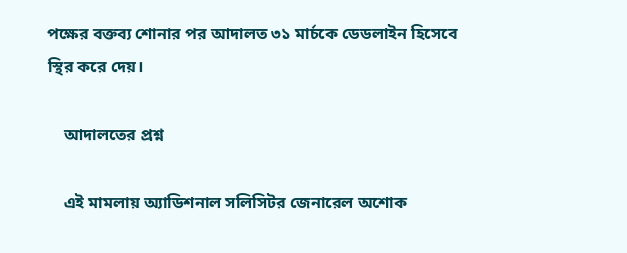পক্ষের বক্তব্য শোনার পর আদালত ৩১ মার্চকে ডেডলাইন হিসেবে স্থির করে দেয়।

    আদালতের প্রশ্ন

    এই মামলায় অ্যাডিশনাল সলিসিটর জেনারেল অশোক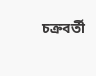চক্রবর্তী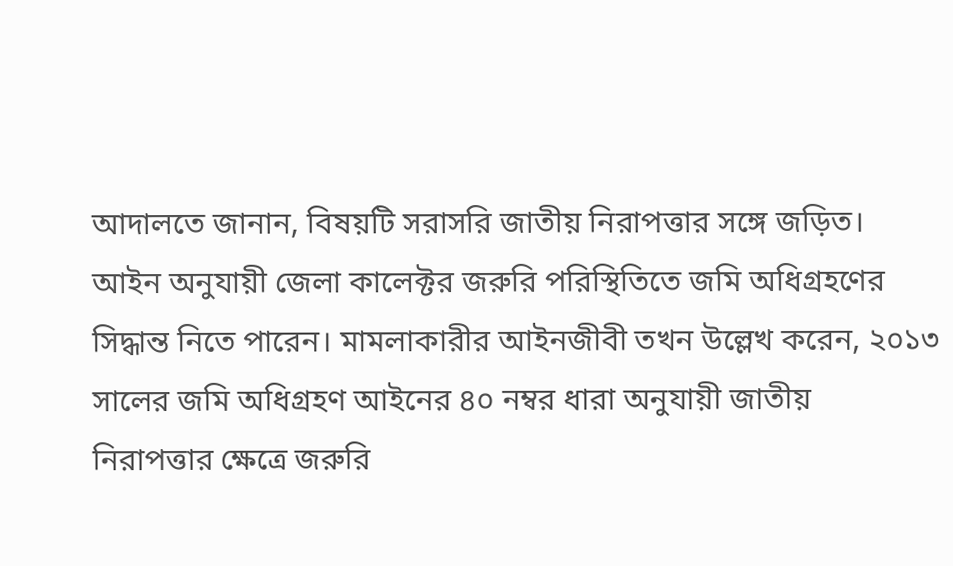আদালতে জানান, বিষয়টি সরাসরি জাতীয় নিরাপত্তার সঙ্গে জড়িত। আইন অনুযায়ী জেলা কালেক্টর জরুরি পরিস্থিতিতে জমি অধিগ্রহণের সিদ্ধান্ত নিতে পারেন। মামলাকারীর আইনজীবী তখন উল্লেখ করেন, ২০১৩ সালের জমি অধিগ্রহণ আইনের ৪০ নম্বর ধারা অনুযায়ী জাতীয় নিরাপত্তার ক্ষেত্রে জরুরি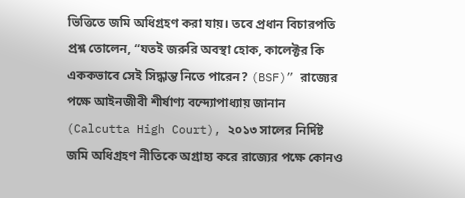ভিত্তিতে জমি অধিগ্রহণ করা যায়। তবে প্রধান বিচারপতি প্রশ্ন তোলেন, “যতই জরুরি অবস্থা হোক, কালেক্টর কি এককভাবে সেই সিদ্ধান্ত নিতে পারেন? (BSF)” রাজ্যের পক্ষে আইনজীবী শীর্ষাণ্য বন্দ্যোপাধ্যায় জানান (Calcutta High Court), ২০১৩ সালের নির্দিষ্ট জমি অধিগ্রহণ নীতিকে অগ্রাহ্য করে রাজ্যের পক্ষে কোনও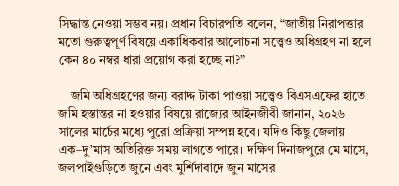সিদ্ধান্ত নেওয়া সম্ভব নয়। প্রধান বিচারপতি বলেন, “জাতীয় নিরাপত্তার মতো গুরুত্বপূর্ণ বিষয়ে একাধিকবার আলোচনা সত্ত্বেও অধিগ্রহণ না হলে কেন ৪০ নম্বর ধারা প্রয়োগ করা হচ্ছে না?”

    জমি অধিগ্রহণের জন্য বরাদ্দ টাকা পাওয়া সত্ত্বেও বিএসএফের হাতে জমি হস্তান্তর না হওয়ার বিষয়ে রাজ্যের আইনজীবী জানান, ২০২৬ সালের মার্চের মধ্যে পুরো প্রক্রিয়া সম্পন্ন হবে। যদিও কিছু জেলায় এক–দু’মাস অতিরিক্ত সময় লাগতে পারে। দক্ষিণ দিনাজপুরে মে মাসে, জলপাইগুড়িতে জুনে এবং মুর্শিদাবাদে জুন মাসের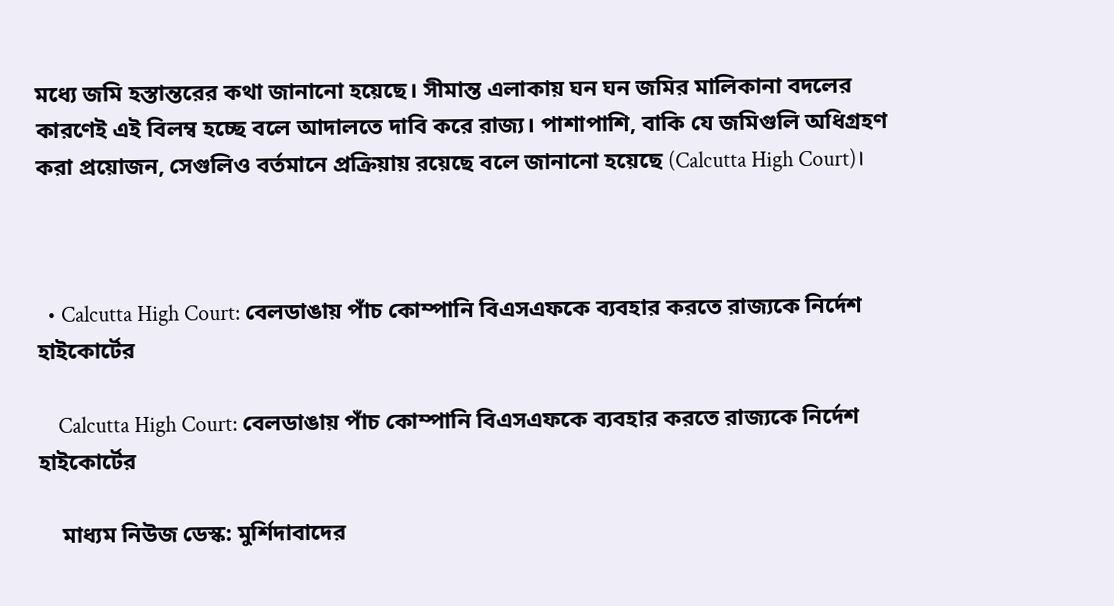মধ্যে জমি হস্তান্তরের কথা জানানো হয়েছে। সীমান্ত এলাকায় ঘন ঘন জমির মালিকানা বদলের কারণেই এই বিলম্ব হচ্ছে বলে আদালতে দাবি করে রাজ্য। পাশাপাশি, বাকি যে জমিগুলি অধিগ্রহণ করা প্রয়োজন, সেগুলিও বর্তমানে প্রক্রিয়ায় রয়েছে বলে জানানো হয়েছে (Calcutta High Court)।



  • Calcutta High Court: বেলডাঙায় পাঁচ কোম্পানি বিএসএফকে ব্যবহার করতে রাজ্যকে নির্দেশ হাইকোর্টের

    Calcutta High Court: বেলডাঙায় পাঁচ কোম্পানি বিএসএফকে ব্যবহার করতে রাজ্যকে নির্দেশ হাইকোর্টের

    মাধ্যম নিউজ ডেস্ক: মুর্শিদাবাদের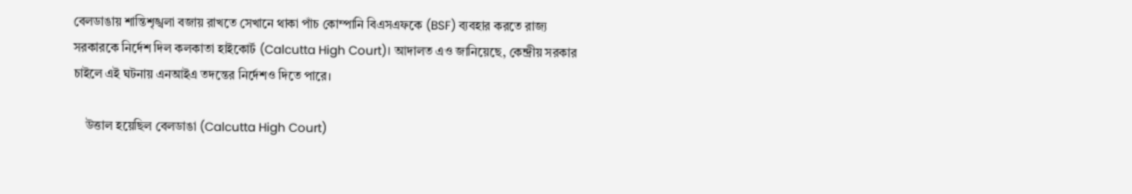বেলডাঙায় শান্তিশৃঙ্খলা বজায় রাখতে সেখানে থাকা পাঁচ কোম্পানি বিএসএফকে (BSF) ব্যবহার করতে রাজ্য সরকারকে নির্দেশ দিল কলকাতা হাইকোর্ট (Calcutta High Court)। আদালত এও জানিয়েছে, কেন্দ্রীয় সরকার চাইলে এই ঘটনায় এনআইএ তদন্তের নির্দেশও দিতে পারে।

    উত্তাল হয়েছিল বেলডাঙা (Calcutta High Court)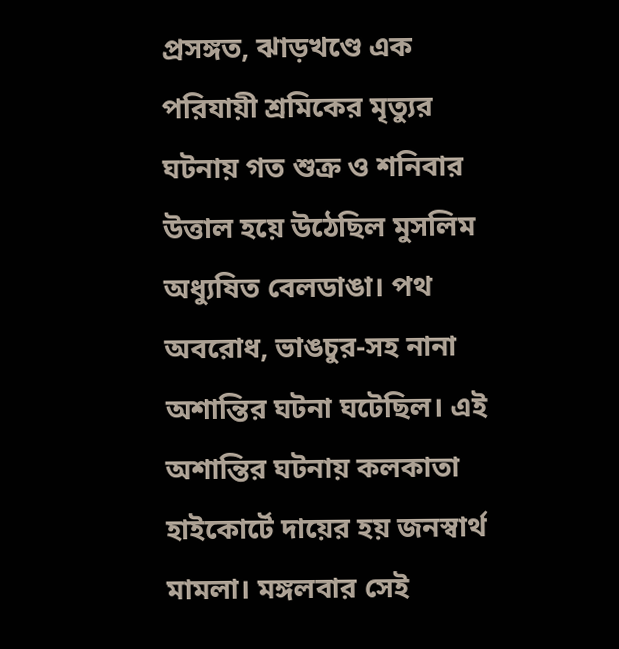প্রসঙ্গত, ঝাড়খণ্ডে এক পরিযায়ী শ্রমিকের মৃত্যুর ঘটনায় গত শুক্র ও শনিবার উত্তাল হয়ে উঠেছিল মুসলিম অধ্যুষিত বেলডাঙা। পথ অবরোধ, ভাঙচুর-সহ নানা অশান্তির ঘটনা ঘটেছিল। এই অশান্তির ঘটনায় কলকাতা হাইকোর্টে দায়ের হয় জনস্বার্থ মামলা। মঙ্গলবার সেই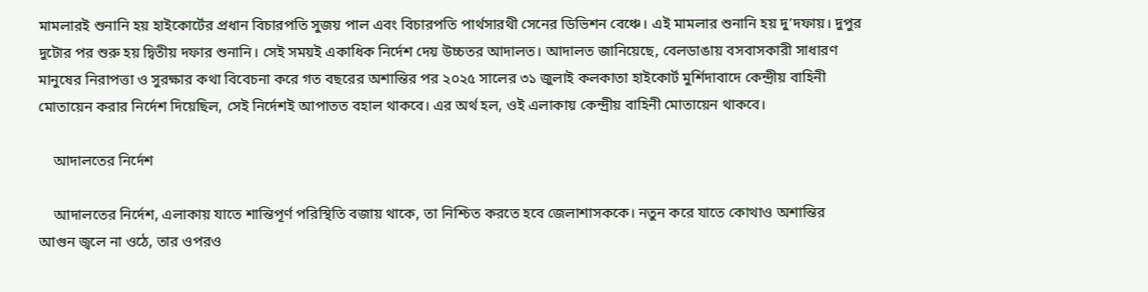মামলারই শুনানি হয় হাইকোর্টের প্রধান বিচারপতি সুজয় পাল এবং বিচারপতি পার্থসারথী সেনের ডিভিশন বেঞ্চে। এই মামলার শুনানি হয় দু’দফায়। দুপুর দুটোর পর শুরু হয় দ্বিতীয় দফার শুনানি। সেই সময়ই একাধিক নির্দেশ দেয় উচ্চতর আদালত। আদালত জানিয়েছে, বেলডাঙায় বসবাসকারী সাধারণ মানুষের নিরাপত্তা ও সুরক্ষার কথা বিবেচনা করে গত বছরের অশান্তির পর ২০২৫ সালের ৩১ জুলাই কলকাতা হাইকোর্ট মুর্শিদাবাদে কেন্দ্রীয় বাহিনী মোতায়েন করার নির্দেশ দিয়েছিল, সেই নির্দেশই আপাতত বহাল থাকবে। এর অর্থ হল, ওই এলাকায় কেন্দ্রীয় বাহিনী মোতায়েন থাকবে।

    আদালতের নির্দেশ

    আদালতের নির্দেশ, এলাকায় যাতে শান্তিপূর্ণ পরিস্থিতি বজায় থাকে, তা নিশ্চিত করতে হবে জেলাশাসককে। নতুন করে যাতে কোথাও অশান্তির আগুন জ্বলে না ওঠে, তার ওপরও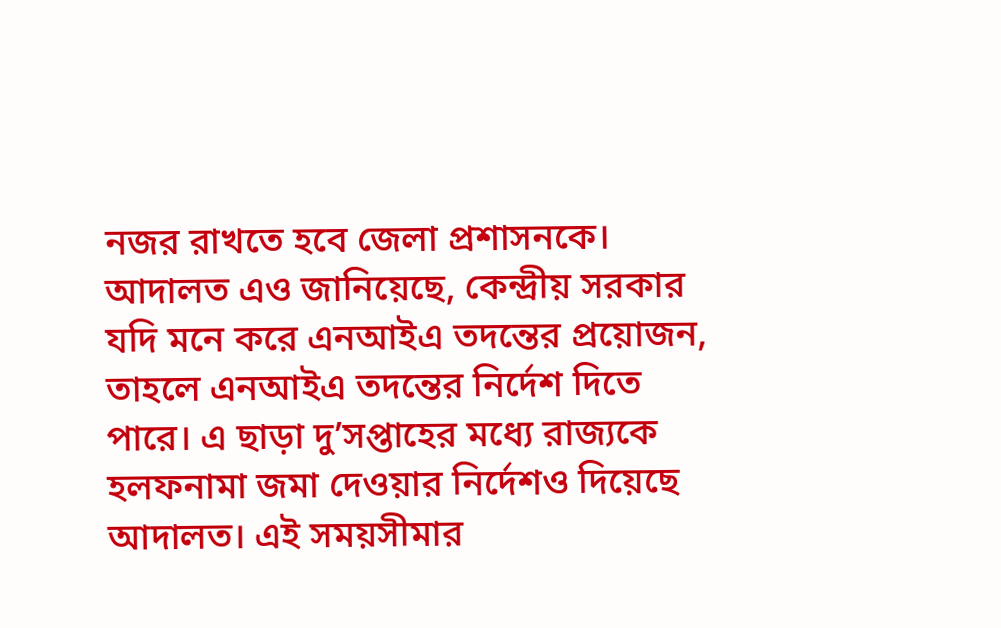নজর রাখতে হবে জেলা প্রশাসনকে। আদালত এও জানিয়েছে, কেন্দ্রীয় সরকার যদি মনে করে এনআইএ তদন্তের প্রয়োজন, তাহলে এনআইএ তদন্তের নির্দেশ দিতে পারে। এ ছাড়া দু’সপ্তাহের মধ্যে রাজ্যকে হলফনামা জমা দেওয়ার নির্দেশও দিয়েছে আদালত। এই সময়সীমার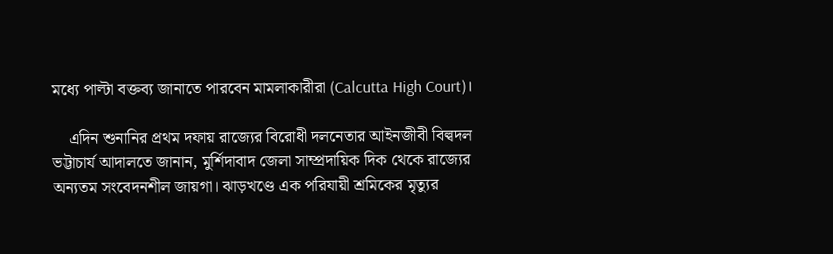মধ্যে পাল্টা বক্তব্য জানাতে পারবেন মামলাকারীরা (Calcutta High Court)।

    এদিন শুনানির প্রথম দফায় রাজ্যের বিরোধী দলনেতার আইনজীবী বিল্বদল ভট্টাচার্য আদালতে জানান, মুর্শিদাবাদ জেলা সাম্প্রদায়িক দিক থেকে রাজ্যের অন্যতম সংবেদনশীল জায়গা। ঝাড়খণ্ডে এক পরিযায়ী শ্রমিকের মৃত্যুর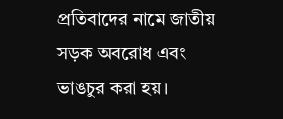প্রতিবাদের নামে জাতীয় সড়ক অবরোধ এবং ভাঙচুর করা হয়।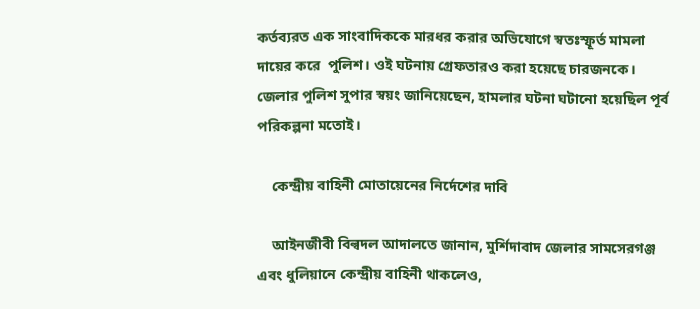কর্তব্যরত এক সাংবাদিককে মারধর করার অভিযোগে স্বতঃস্ফূর্ত মামলা দায়ের করে  পুলিশ। ওই ঘটনায় গ্রেফতারও করা হয়েছে চারজনকে। জেলার পুলিশ সুপার স্বয়ং জানিয়েছেন, হামলার ঘটনা ঘটানো হয়েছিল পূর্ব পরিকল্পনা মতোই।

    কেন্দ্রীয় বাহিনী মোতায়েনের নির্দেশের দাবি

    আইনজীবী বিল্বদল আদালতে জানান, মুর্শিদাবাদ জেলার সামসেরগঞ্জ এবং ধুলিয়ানে কেন্দ্রীয় বাহিনী থাকলেও,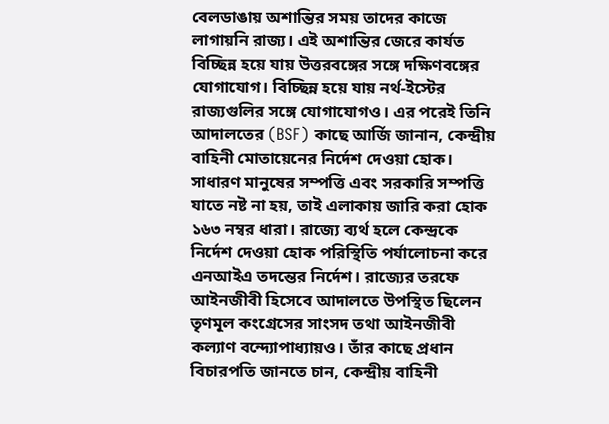বেলডাঙায় অশান্তির সময় তাদের কাজে লাগায়নি রাজ্য। এই অশান্তির জেরে কার্যত বিচ্ছিন্ন হয়ে যায় উত্তরবঙ্গের সঙ্গে দক্ষিণবঙ্গের যোগাযোগ। বিচ্ছিন্ন হয়ে যায় নর্থ-ইস্টের রাজ্যগুলির সঙ্গে যোগাযোগও। এর পরেই তিনি আদালতের (BSF) কাছে আর্জি জানান, কেন্দ্রীয় বাহিনী মোতায়েনের নির্দেশ দেওয়া হোক। সাধারণ মানুষের সম্পত্তি এবং সরকারি সম্পত্তি যাতে নষ্ট না হয়, তাই এলাকায় জারি করা হোক ১৬৩ নম্বর ধারা। রাজ্যে ব্যর্থ হলে কেন্দ্রকে নির্দেশ দেওয়া হোক পরিস্থিতি পর্যালোচনা করে এনআইএ তদন্তের নির্দেশ। রাজ্যের তরফে আইনজীবী হিসেবে আদালতে উপস্থিত ছিলেন তৃণমূল কংগ্রেসের সাংসদ তথা আইনজীবী কল্যাণ বন্দ্যোপাধ্যায়ও। তাঁর কাছে প্রধান বিচারপতি জানতে চান, কেন্দ্রীয় বাহিনী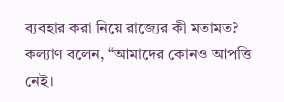ব্যবহার করা নিয়ে রাজ্যের কী মতামত? কল্যাণ বলেন, “আমাদের কোনও আপত্তি নেই।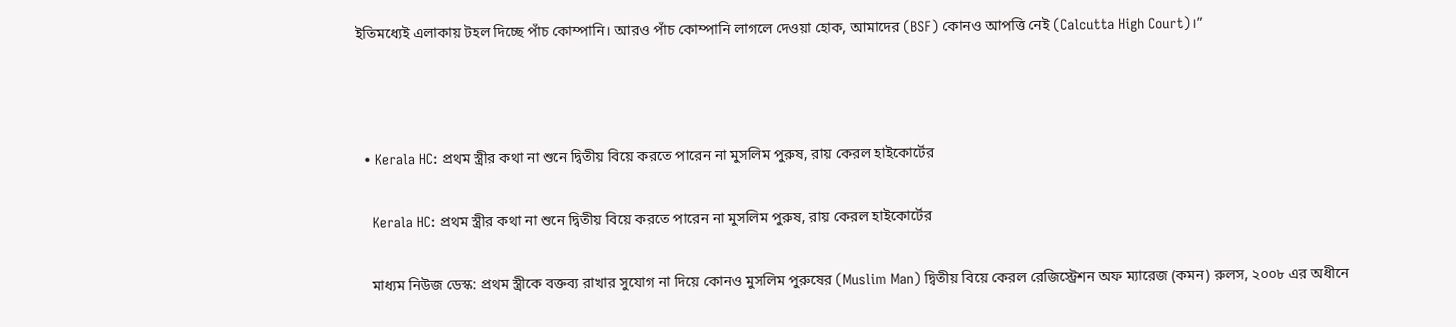ইতিমধ্যেই এলাকায় টহল দিচ্ছে পাঁচ কোম্পানি। আরও পাঁচ কোম্পানি লাগলে দেওয়া হোক, আমাদের (BSF) কোনও আপত্তি নেই (Calcutta High Court)।”



  • Kerala HC: প্রথম স্ত্রীর কথা না শুনে দ্বিতীয় বিয়ে করতে পারেন না মুসলিম পুরুষ, রায় কেরল হাইকোর্টের

    Kerala HC: প্রথম স্ত্রীর কথা না শুনে দ্বিতীয় বিয়ে করতে পারেন না মুসলিম পুরুষ, রায় কেরল হাইকোর্টের

    মাধ্যম নিউজ ডেস্ক: প্রথম স্ত্রীকে বক্তব্য রাখার সুযোগ না দিয়ে কোনও মুসলিম পুরুষের (Muslim Man) দ্বিতীয় বিয়ে কেরল রেজিস্ট্রেশন অফ ম্যারেজ (কমন) রুলস, ২০০৮ এর অধীনে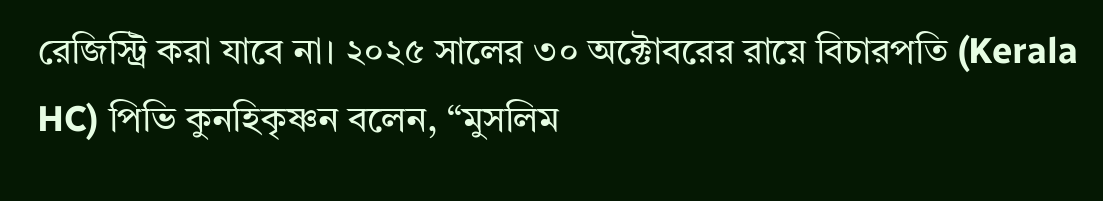রেজিস্ট্রি করা যাবে না। ২০২৫ সালের ৩০ অক্টোবরের রায়ে বিচারপতি (Kerala HC) পিভি কুনহিকৃষ্ণন বলেন, “মুসলিম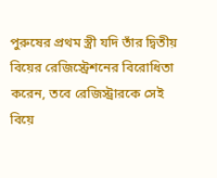পুরুষের প্রথম স্ত্রী যদি তাঁর দ্বিতীয় বিয়ের রেজিস্ট্রেশনের বিরোধিতা করেন, তবে রেজিস্ট্রারকে সেই বিয়ে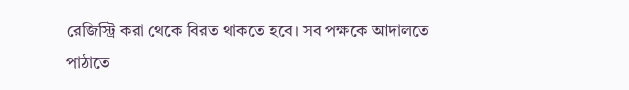রেজিস্ট্রি করা থেকে বিরত থাকতে হবে। সব পক্ষকে আদালতে পাঠাতে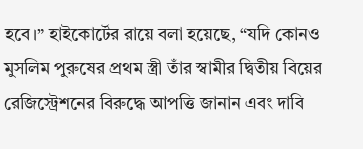হবে।” হাইকোর্টের রায়ে বলা হয়েছে, “যদি কোনও মুসলিম পুরুষের প্রথম স্ত্রী তাঁর স্বামীর দ্বিতীয় বিয়ের রেজিস্ট্রেশনের বিরুদ্ধে আপত্তি জানান এবং দাবি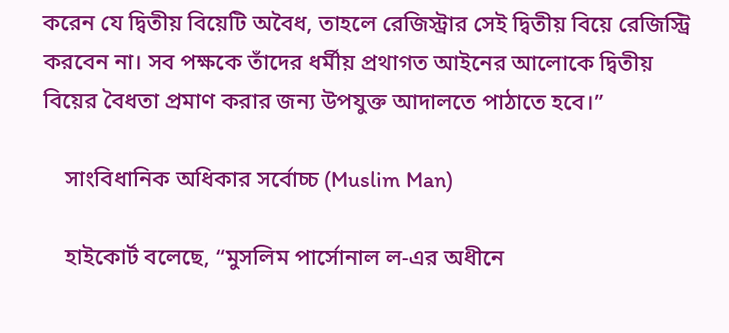করেন যে দ্বিতীয় বিয়েটি অবৈধ, তাহলে রেজিস্ট্রার সেই দ্বিতীয় বিয়ে রেজিস্ট্রি করবেন না। সব পক্ষকে তাঁদের ধর্মীয় প্রথাগত আইনের আলোকে দ্বিতীয় বিয়ের বৈধতা প্রমাণ করার জন্য উপযুক্ত আদালতে পাঠাতে হবে।”

    সাংবিধানিক অধিকার সর্বোচ্চ (Muslim Man)

    হাইকোর্ট বলেছে, “মুসলিম পার্সোনাল ল-এর অধীনে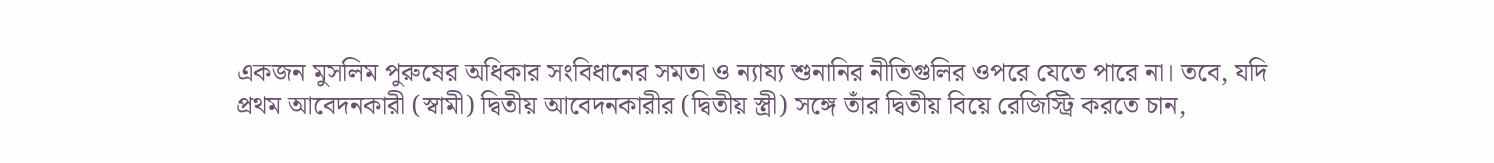একজন মুসলিম পুরুষের অধিকার সংবিধানের সমতা ও ন্যায্য শুনানির নীতিগুলির ওপরে যেতে পারে না। তবে, যদি প্রথম আবেদনকারী (স্বামী) দ্বিতীয় আবেদনকারীর (দ্বিতীয় স্ত্রী) সঙ্গে তাঁর দ্বিতীয় বিয়ে রেজিস্ট্রি করতে চান,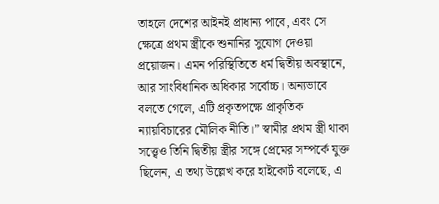তাহলে দেশের আইনই প্রাধান্য পাবে, এবং সে ক্ষেত্রে প্রথম স্ত্রীকে শুনানির সুযোগ দেওয়া প্রয়োজন। এমন পরিস্থিতিতে ধর্ম দ্বিতীয় অবস্থানে, আর সাংবিধানিক অধিকার সর্বোচ্চ। অন্যভাবে বলতে গেলে, এটি প্রকৃতপক্ষে প্রাকৃতিক ন্যায়বিচারের মৌলিক নীতি।” স্বামীর প্রথম স্ত্রী থাকা সত্ত্বেও তিনি দ্বিতীয় স্ত্রীর সঙ্গে প্রেমের সম্পর্কে যুক্ত ছিলেন, এ তথ্য উল্লেখ করে হাইকোর্ট বলেছে, এ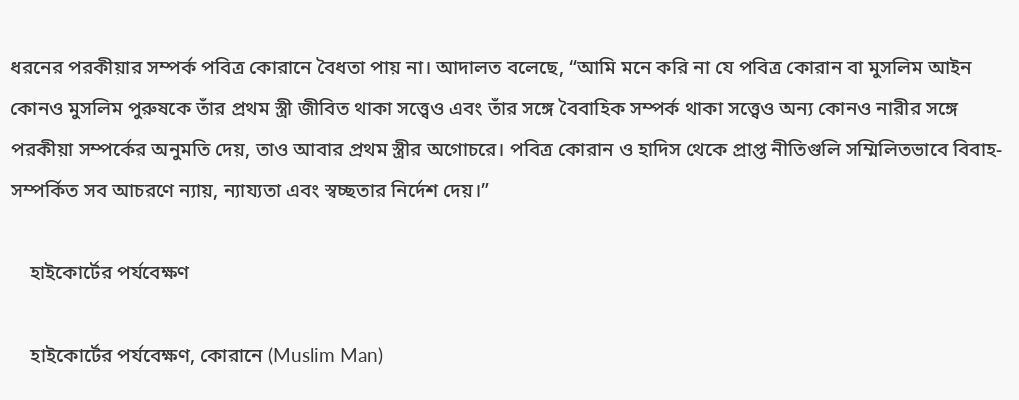ধরনের পরকীয়ার সম্পর্ক পবিত্র কোরানে বৈধতা পায় না। আদালত বলেছে, “আমি মনে করি না যে পবিত্র কোরান বা মুসলিম আইন কোনও মুসলিম পুরুষকে তাঁর প্রথম স্ত্রী জীবিত থাকা সত্ত্বেও এবং তাঁর সঙ্গে বৈবাহিক সম্পর্ক থাকা সত্ত্বেও অন্য কোনও নারীর সঙ্গে পরকীয়া সম্পর্কের অনুমতি দেয়, তাও আবার প্রথম স্ত্রীর অগোচরে। পবিত্র কোরান ও হাদিস থেকে প্রাপ্ত নীতিগুলি সম্মিলিতভাবে বিবাহ-সম্পর্কিত সব আচরণে ন্যায়, ন্যায্যতা এবং স্বচ্ছতার নির্দেশ দেয়।”

    হাইকোর্টের পর্যবেক্ষণ

    হাইকোর্টের পর্যবেক্ষণ, কোরানে (Muslim Man)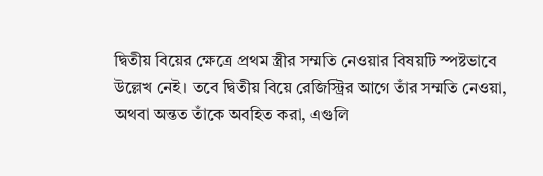দ্বিতীয় বিয়ের ক্ষেত্রে প্রথম স্ত্রীর সম্মতি নেওয়ার বিষয়টি স্পষ্টভাবে উল্লেখ নেই। তবে দ্বিতীয় বিয়ে রেজিস্ট্রির আগে তাঁর সম্মতি নেওয়া, অথবা অন্তত তাঁকে অবহিত করা, এগুলি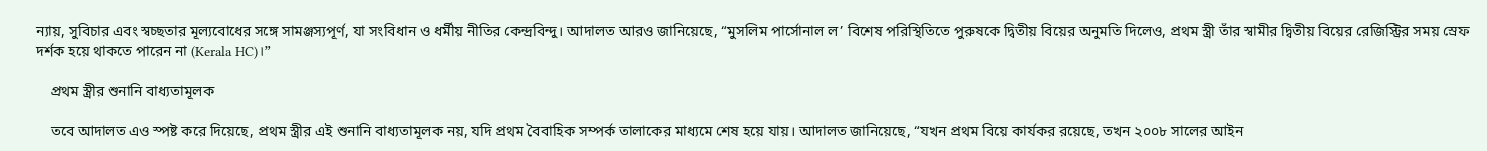ন্যায়, সুবিচার এবং স্বচ্ছতার মূল্যবোধের সঙ্গে সামঞ্জস্যপূর্ণ, যা সংবিধান ও ধর্মীয় নীতির কেন্দ্রবিন্দু। আদালত আরও জানিয়েছে, “মুসলিম পার্সোনাল ল’ বিশেষ পরিস্থিতিতে পুরুষকে দ্বিতীয় বিয়ের অনুমতি দিলেও, প্রথম স্ত্রী তাঁর স্বামীর দ্বিতীয় বিয়ের রেজিস্ট্রির সময় স্রেফ দর্শক হয়ে থাকতে পারেন না (Kerala HC)।”

    প্রথম স্ত্রীর শুনানি বাধ্যতামূলক

    তবে আদালত এও স্পষ্ট করে দিয়েছে, প্রথম স্ত্রীর এই শুনানি বাধ্যতামূলক নয়, যদি প্রথম বৈবাহিক সম্পর্ক তালাকের মাধ্যমে শেষ হয়ে যায়। আদালত জানিয়েছে, “যখন প্রথম বিয়ে কার্যকর রয়েছে, তখন ২০০৮ সালের আইন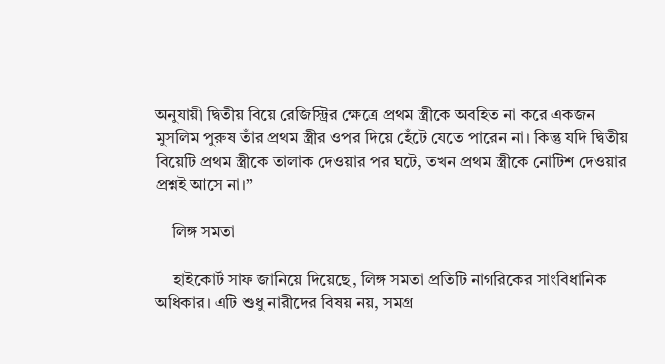অনুযায়ী দ্বিতীয় বিয়ে রেজিস্ট্রির ক্ষেত্রে প্রথম স্ত্রীকে অবহিত না করে একজন মুসলিম পুরুষ তাঁর প্রথম স্ত্রীর ওপর দিয়ে হেঁটে যেতে পারেন না। কিন্তু যদি দ্বিতীয় বিয়েটি প্রথম স্ত্রীকে তালাক দেওয়ার পর ঘটে, তখন প্রথম স্ত্রীকে নোটিশ দেওয়ার প্রশ্নই আসে না।”

    লিঙ্গ সমতা

    হাইকোর্ট সাফ জানিয়ে দিয়েছে, লিঙ্গ সমতা প্রতিটি নাগরিকের সাংবিধানিক অধিকার। এটি শুধু নারীদের বিষয় নয়, সমগ্র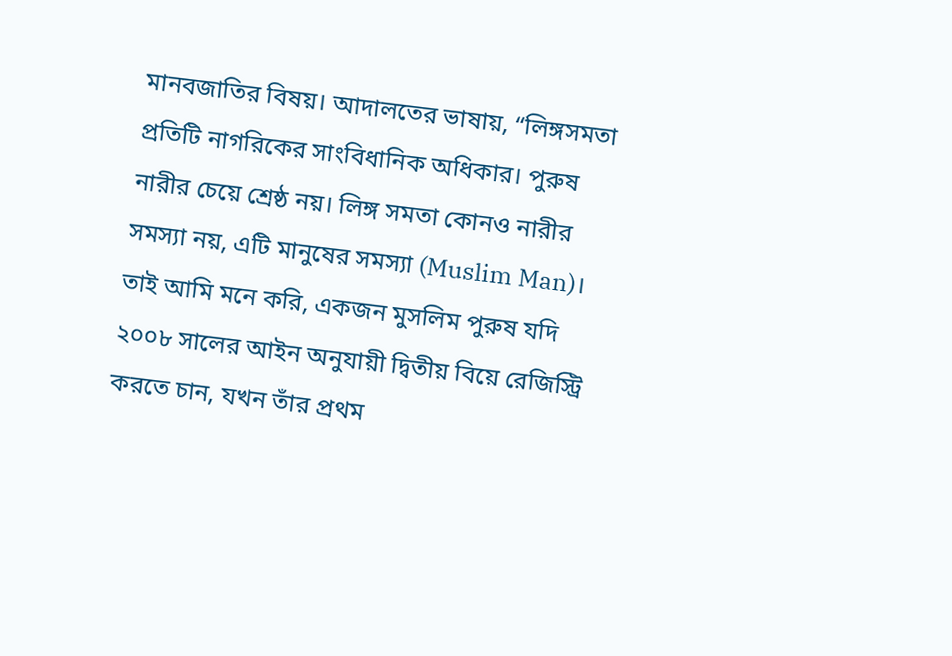মানবজাতির বিষয়। আদালতের ভাষায়, “লিঙ্গসমতা প্রতিটি নাগরিকের সাংবিধানিক অধিকার। পুরুষ নারীর চেয়ে শ্রেষ্ঠ নয়। লিঙ্গ সমতা কোনও নারীর সমস্যা নয়, এটি মানুষের সমস্যা (Muslim Man)। তাই আমি মনে করি, একজন মুসলিম পুরুষ যদি ২০০৮ সালের আইন অনুযায়ী দ্বিতীয় বিয়ে রেজিস্ট্রি করতে চান, যখন তাঁর প্রথম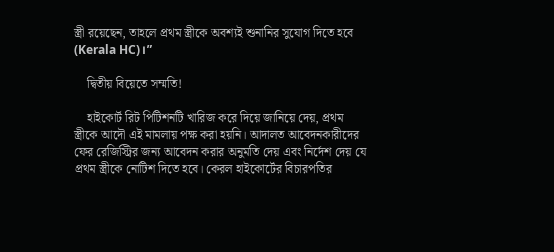স্ত্রী রয়েছেন, তাহলে প্রথম স্ত্রীকে অবশ্যই শুনানির সুযোগ দিতে হবে (Kerala HC)।”

    দ্বিতীয় বিয়েতে সম্মতি!

    হাইকোর্ট রিট পিটিশনটি খারিজ করে দিয়ে জানিয়ে দেয়, প্রথম স্ত্রীকে আদৌ এই মামলায় পক্ষ করা হয়নি। আদালত আবেদনকারীদের ফের রেজিস্ট্রির জন্য আবেদন করার অনুমতি দেয় এবং নির্দেশ দেয় যে প্রথম স্ত্রীকে নোটিশ দিতে হবে। কেরল হাইকোর্টের বিচারপতির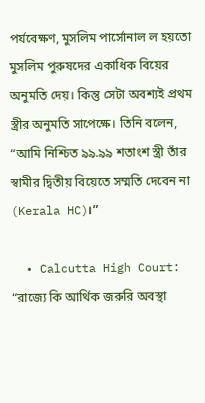পর্যবেক্ষণ, মুসলিম পার্সোনাল ল হয়তো মুসলিম পুরুষদের একাধিক বিয়ের অনুমতি দেয়। কিন্তু সেটা অবশ্যই প্রথম স্ত্রীর অনুমতি সাপেক্ষে। তিনি বলেন, “আমি নিশ্চিত ৯৯.৯৯ শতাংশ স্ত্রী তাঁর স্বামীর দ্বিতীয় বিয়েতে সম্মতি দেবেন না (Kerala HC)।”

  • Calcutta High Court: “রাজ্যে কি আর্থিক জরুরি অবস্থা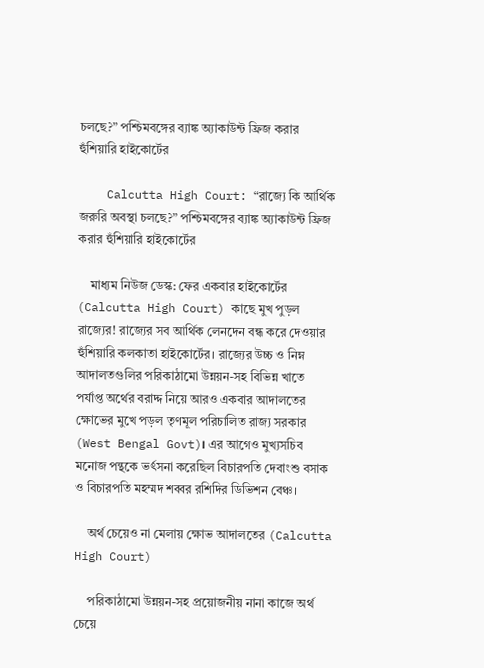চলছে?” পশ্চিমবঙ্গের ব্যাঙ্ক অ্যাকাউন্ট ফ্রিজ করার হুঁশিয়ারি হাইকোর্টের

    Calcutta High Court: “রাজ্যে কি আর্থিক জরুরি অবস্থা চলছে?” পশ্চিমবঙ্গের ব্যাঙ্ক অ্যাকাউন্ট ফ্রিজ করার হুঁশিয়ারি হাইকোর্টের

    মাধ্যম নিউজ ডেস্ক: ফের একবার হাইকোর্টের (Calcutta High Court) কাছে মুখ পুড়ল রাজ্যের! রাজ্যের সব আর্থিক লেনদেন বন্ধ করে দেওয়ার হুঁশিয়ারি কলকাতা হাইকোর্টের। রাজ্যের উচ্চ ও নিম্ন আদালতগুলির পরিকাঠামো উন্নয়ন-সহ বিভিন্ন খাতে পর্যাপ্ত অর্থের বরাদ্দ নিয়ে আরও একবার আদালতের ক্ষোভের মুখে পড়ল তৃণমূল পরিচালিত রাজ্য সরকার (West Bengal Govt)। এর আগেও মুখ্যসচিব মনোজ পন্থকে ভর্ৎসনা করেছিল বিচারপতি দেবাংশু বসাক ও বিচারপতি মহম্মদ শব্বর রশিদির ডিভিশন বেঞ্চ।

    অর্থ চেয়েও না মেলায় ক্ষোভ আদালতের (Calcutta High Court)

    পরিকাঠামো উন্নয়ন-সহ প্রয়োজনীয় নানা কাজে অর্থ চেয়ে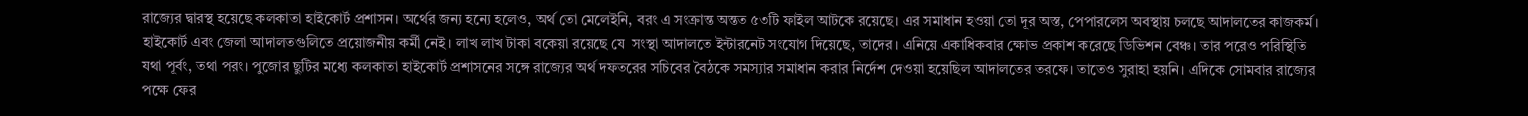রাজ্যের দ্বারস্থ হয়েছে কলকাতা হাইকোর্ট প্রশাসন। অর্থের জন্য হন্যে হলেও, অর্থ তো মেলেইনি, বরং এ সংক্রান্ত অন্তত ৫৩টি ফাইল আটকে রয়েছে। এর সমাধান হওয়া তো দূর অস্ত, পেপারলেস অবস্থায় চলছে আদালতের কাজকর্ম। হাইকোর্ট এবং জেলা আদালতগুলিতে প্রয়োজনীয় কর্মী নেই। লাখ লাখ টাকা বকেয়া রয়েছে যে  সংস্থা আদালতে ইন্টারনেট সংযোগ দিয়েছে, তাদের। এনিয়ে একাধিকবার ক্ষোভ প্রকাশ করেছে ডিভিশন বেঞ্চ। তার পরেও পরিস্থিতি যথা পূর্বং, তথা পরং। পুজোর ছুটির মধ্যে কলকাতা হাইকোর্ট প্রশাসনের সঙ্গে রাজ্যের অর্থ দফতরের সচিবের বৈঠকে সমস্যার সমাধান করার নির্দেশ দেওয়া হয়েছিল আদালতের তরফে। তাতেও সুরাহা হয়নি। এদিকে সোমবার রাজ্যের পক্ষে ফের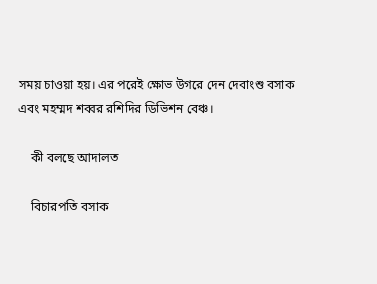সময় চাওয়া হয়। এর পরেই ক্ষোভ উগরে দেন দেবাংশু বসাক এবং মহম্মদ শব্বর রশিদির ডিভিশন বেঞ্চ।

    কী বলছে আদালত

    বিচারপতি বসাক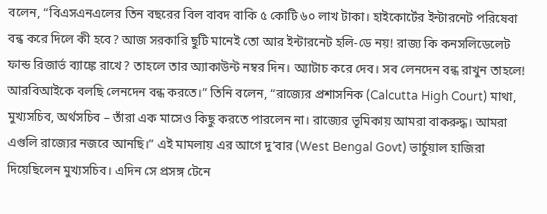বলেন, “বিএসএনএলের তিন বছরের বিল বাবদ বাকি ৫ কোটি ৬০ লাখ টাকা। হাইকোর্টের ইন্টারনেট পরিষেবা বন্ধ করে দিলে কী হবে? আজ সরকারি ছুটি মানেই তো আর ইন্টারনেট হলি-ডে নয়! রাজ্য কি কনসলিডেলেট ফান্ড রিজার্ভ ব্যাঙ্কে রাখে? তাহলে তার অ্যাকাউন্ট নম্বর দিন। অ্যাটাচ করে দেব। সব লেনদেন বন্ধ রাখুন তাহলে! আরবিআইকে বলছি লেনদেন বন্ধ করতে।” তিনি বলেন, “রাজ্যের প্রশাসনিক (Calcutta High Court) মাথা, মুখ্যসচিব, অর্থসচিব – তাঁরা এক মাসেও কিছু করতে পারলেন না। রাজ্যের ভূমিকায় আমরা বাকরুদ্ধ। আমরা এগুলি রাজ্যের নজরে আনছি।” এই মামলায় এর আগে দু’বার (West Bengal Govt) ভার্চুয়াল হাজিরা দিয়েছিলেন মুখ্যসচিব। এদিন সে প্রসঙ্গ টেনে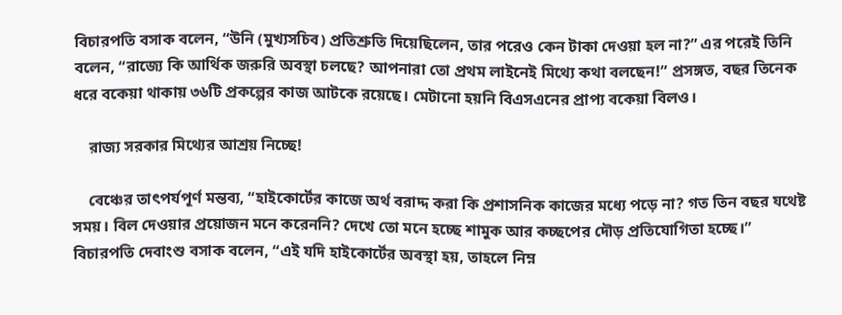বিচারপতি বসাক বলেন, “উনি (মুখ্যসচিব) প্রতিশ্রুতি দিয়েছিলেন, তার পরেও কেন টাকা দেওয়া হল না?” এর পরেই তিনি বলেন, “রাজ্যে কি আর্থিক জরুরি অবস্থা চলছে? আপনারা তো প্রথম লাইনেই মিথ্যে কথা বলছেন!” প্রসঙ্গত, বছর তিনেক ধরে বকেয়া থাকায় ৩৬টি প্রকল্পের কাজ আটকে রয়েছে। মেটানো হয়নি বিএসএনের প্রাপ্য বকেয়া বিলও।

    রাজ্য সরকার মিথ্যের আশ্রয় নিচ্ছে!

    বেঞ্চের তাৎপর্যপূর্ণ মন্তব্য, “হাইকোর্টের কাজে অর্থ বরাদ্দ করা কি প্রশাসনিক কাজের মধ্যে পড়ে না? গত তিন বছর যথেষ্ট সময়। বিল দেওয়ার প্রয়োজন মনে করেননি? দেখে তো মনে হচ্ছে শামুক আর কচ্ছপের দৌড় প্রতিযোগিতা হচ্ছে।” বিচারপতি দেবাংশু বসাক বলেন, “এই যদি হাইকোর্টের অবস্থা হয়, তাহলে নিম্ন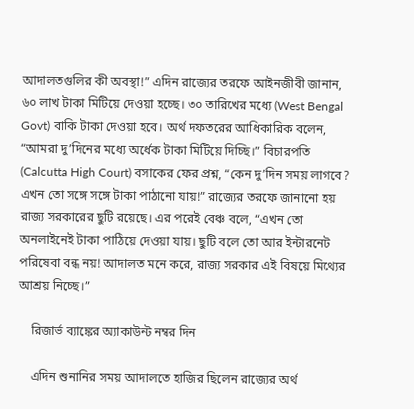আদালতগুলির কী অবস্থা!” এদিন রাজ্যের তরফে আইনজীবী জানান, ৬০ লাখ টাকা মিটিয়ে দেওয়া হচ্ছে। ৩০ তারিখের মধ্যে (West Bengal Govt) বাকি টাকা দেওয়া হবে। অর্থ দফতরের আধিকারিক বলেন, “আমরা দু’দিনের মধ্যে অর্ধেক টাকা মিটিয়ে দিচ্ছি।” বিচারপতি (Calcutta High Court) বসাকের ফের প্রশ্ন, “কেন দু’দিন সময় লাগবে? এখন তো সঙ্গে সঙ্গে টাকা পাঠানো যায়!” রাজ্যের তরফে জানানো হয় রাজ্য সরকারের ছুটি রয়েছে। এর পরেই বেঞ্চ বলে, “এখন তো অনলাইনেই টাকা পাঠিয়ে দেওয়া যায়। ছুটি বলে তো আর ইন্টারনেট পরিষেবা বন্ধ নয়! আদালত মনে করে, রাজ্য সরকার এই বিষয়ে মিথ্যের আশ্রয় নিচ্ছে।”

    রিজার্ভ ব্যাঙ্কের অ্যাকাউন্ট নম্বর দিন

    এদিন শুনানির সময় আদালতে হাজির ছিলেন রাজ্যের অর্থ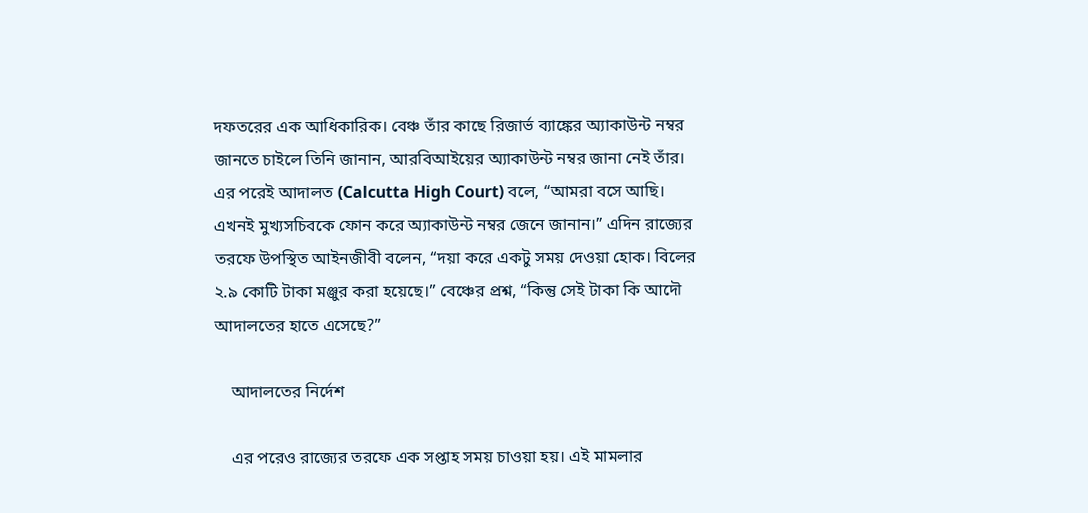দফতরের এক আধিকারিক। বেঞ্চ তাঁর কাছে রিজার্ভ ব্যাঙ্কের অ্যাকাউন্ট নম্বর জানতে চাইলে তিনি জানান, আরবিআইয়ের অ্যাকাউন্ট নম্বর জানা নেই তাঁর। এর পরেই আদালত (Calcutta High Court) বলে, “আমরা বসে আছি। এখনই মুখ্যসচিবকে ফোন করে অ্যাকাউন্ট নম্বর জেনে জানান।” এদিন রাজ্যের তরফে উপস্থিত আইনজীবী বলেন, “দয়া করে একটু সময় দেওয়া হোক। বিলের ২.৯ কোটি টাকা মঞ্জুর করা হয়েছে।” বেঞ্চের প্রশ্ন, “কিন্তু সেই টাকা কি আদৌ আদালতের হাতে এসেছে?”

    আদালতের নির্দেশ

    এর পরেও রাজ্যের তরফে এক সপ্তাহ সময় চাওয়া হয়। এই মামলার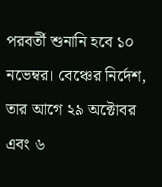পরবর্তী শুনানি হবে ১০ নভেম্বর। বেঞ্চের নির্দেশ, তার আগে ২৯ অক্টোবর এবং ৬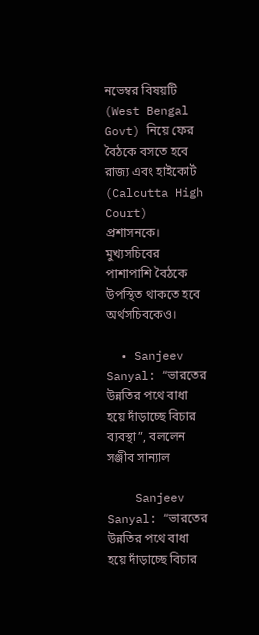নভেম্বর বিষয়টি (West Bengal Govt) নিয়ে ফের বৈঠকে বসতে হবে রাজ্য এবং হাইকোর্ট (Calcutta High Court) প্রশাসনকে। মুখ্যসচিবের পাশাপাশি বৈঠকে উপস্থিত থাকতে হবে অর্থসচিবকেও।

  • Sanjeev Sanyal: “ভারতের উন্নতির পথে বাধা হয়ে দাঁড়াচ্ছে বিচার ব্যবস্থা”, বললেন সঞ্জীব সান্যাল

    Sanjeev Sanyal: “ভারতের উন্নতির পথে বাধা হয়ে দাঁড়াচ্ছে বিচার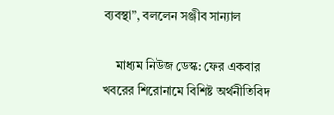ব্যবস্থা”, বললেন সঞ্জীব সান্যাল

    মাধ্যম নিউজ ডেস্ক: ফের একবার খবরের শিরোনামে বিশিষ্ট অর্থনীতিবিদ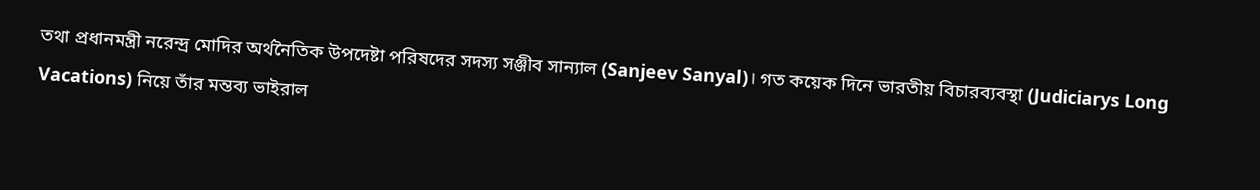তথা প্রধানমন্ত্রী নরেন্দ্র মোদির অর্থনৈতিক উপদেষ্টা পরিষদের সদস্য সঞ্জীব সান্যাল (Sanjeev Sanyal)। গত কয়েক দিনে ভারতীয় বিচারব্যবস্থা (Judiciarys Long Vacations) নিয়ে তাঁর মন্তব্য ভাইরাল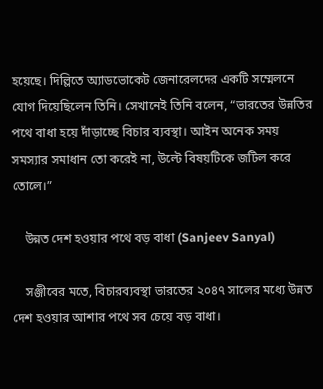হয়েছে। দিল্লিতে অ্যাডভোকেট জেনারেলদের একটি সম্মেলনে যোগ দিয়েছিলেন তিনি। সেখানেই তিনি বলেন, “ভারতের উন্নতির পথে বাধা হয়ে দাঁড়াচ্ছে বিচার ব্যবস্থা। আইন অনেক সময় সমস্যার সমাধান তো করেই না, উল্টে বিষয়টিকে জটিল করে তোলে।”

    উন্নত দেশ হওয়ার পথে বড় বাধা (Sanjeev Sanyal)

    সঞ্জীবের মতে, বিচারব্যবস্থা ভারতের ২০৪৭ সালের মধ্যে উন্নত দেশ হওয়ার আশার পথে সব চেয়ে বড় বাধা।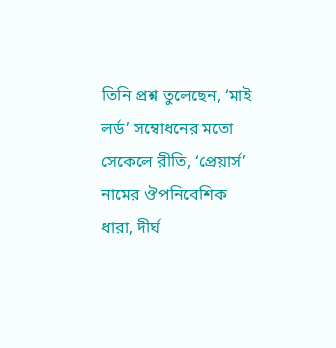তিনি প্রশ্ন তুলেছেন, ‘মাই লর্ড’ সম্বোধনের মতো সেকেলে রীতি, ‘প্রেয়ার্স’ নামের ঔপনিবেশিক ধারা, দীর্ঘ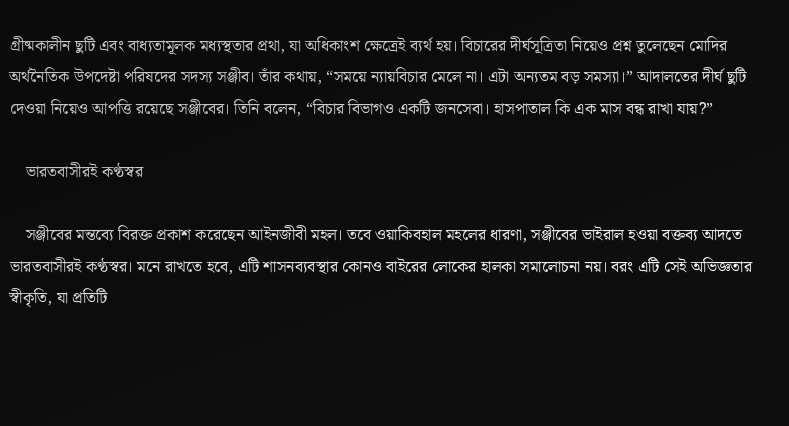গ্রীষ্মকালীন ছুটি এবং বাধ্যতামূলক মধ্যস্থতার প্রথা, যা অধিকাংশ ক্ষেত্রেই ব্যর্থ হয়। বিচারের দীর্ঘসূত্রিতা নিয়েও প্রশ্ন তুলেছেন মোদির অর্থনৈতিক উপদেষ্টা পরিষদের সদস্য সঞ্জীব। তাঁর কথায়, “সময়ে ন্যায়বিচার মেলে না। এটা অন্যতম বড় সমস্যা।” আদালতের দীর্ঘ ছুটি দেওয়া নিয়েও আপত্তি রয়েছে সঞ্জীবের। তিনি বলেন, “বিচার বিভাগও একটি জনসেবা। হাসপাতাল কি এক মাস বন্ধ রাখা যায়?”

    ভারতবাসীরই কণ্ঠস্বর

    সঞ্জীবের মন্তব্যে বিরক্ত প্রকাশ করেছেন আইনজীবী মহল। তবে ওয়াকিবহাল মহলের ধারণা, সঞ্জীবের ভাইরাল হওয়া বক্তব্য আদতে ভারতবাসীরই কণ্ঠস্বর। মনে রাখতে হবে, এটি শাসনব্যবস্থার কোনও বাইরের লোকের হালকা সমালোচনা নয়। বরং এটি সেই অভিজ্ঞতার স্বীকৃতি, যা প্রতিটি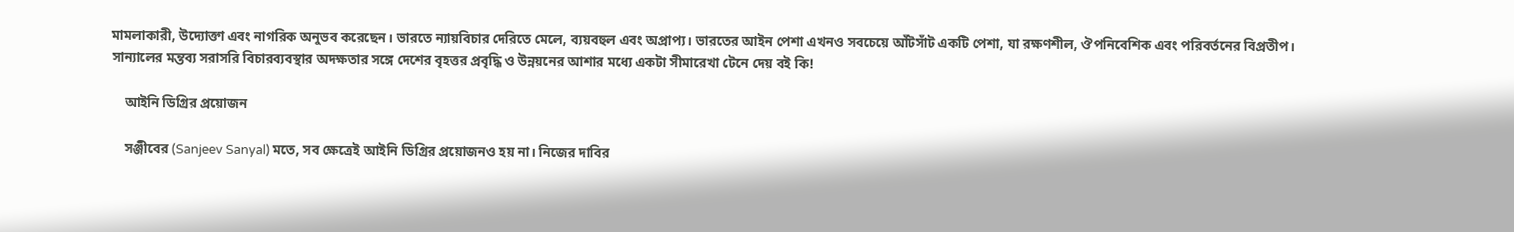মামলাকারী, উদ্যোক্তা এবং নাগরিক অনুভব করেছেন। ভারতে ন্যায়বিচার দেরিতে মেলে, ব্যয়বহুল এবং অপ্রাপ্য। ভারতের আইন পেশা এখনও সবচেয়ে আঁটসাঁট একটি পেশা, যা রক্ষণশীল, ঔপনিবেশিক এবং পরিবর্তনের বিপ্রতীপ। সান্যালের মন্তব্য সরাসরি বিচারব্যবস্থার অদক্ষতার সঙ্গে দেশের বৃহত্তর প্রবৃদ্ধি ও উন্নয়নের আশার মধ্যে একটা সীমারেখা টেনে দেয় বই কি!

    আইনি ডিগ্রির প্রয়োজন

    সঞ্জীবের (Sanjeev Sanyal) মতে, সব ক্ষেত্রেই আইনি ডিগ্রির প্রয়োজনও হয় না। নিজের দাবির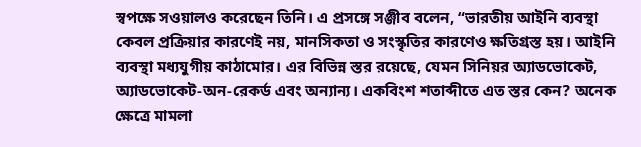স্বপক্ষে সওয়ালও করেছেন তিনি। এ প্রসঙ্গে সঞ্জীব বলেন, “ভারতীয় আইনি ব্যবস্থা কেবল প্রক্রিয়ার কারণেই নয়, মানসিকতা ও সংস্কৃতির কারণেও ক্ষতিগ্রস্ত হয়। আইনি ব্যবস্থা মধ্যযুগীয় কাঠামোর। এর বিভিন্ন স্তর রয়েছে, যেমন সিনিয়র অ্যাডভোকেট, অ্যাডভোকেট-অন-রেকর্ড এবং অন্যান্য। একবিংশ শতাব্দীতে এত স্তর কেন? অনেক ক্ষেত্রে মামলা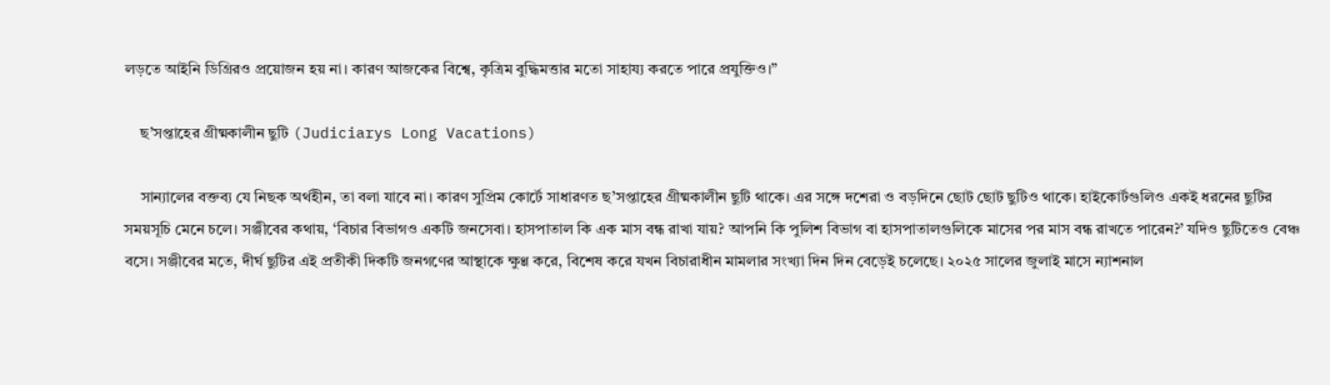লড়তে আইনি ডিগ্রিরও প্রয়োজন হয় না। কারণ আজকের বিশ্বে, কৃত্রিম বুদ্ধিমত্তার মতো সাহায্য করতে পারে প্রযুক্তিও।”

    ছ’সপ্তাহের গ্রীষ্মকালীন ছুটি (Judiciarys Long Vacations)

    সান্যালের বক্তব্য যে নিছক অর্থহীন, তা বলা যাবে না। কারণ সুপ্রিম কোর্টে সাধারণত ছ’সপ্তাহের গ্রীষ্মকালীন ছুটি থাকে। এর সঙ্গে দশেরা ও বড়দিনে ছোট ছোট ছুটিও থাকে। হাইকোর্টগুলিও একই ধরনের ছুটির সময়সূচি মেনে চলে। সঞ্জীবের কথায়, ‘বিচার বিভাগও একটি জনসেবা। হাসপাতাল কি এক মাস বন্ধ রাখা যায়? আপনি কি পুলিশ বিভাগ বা হাসপাতালগুলিকে মাসের পর মাস বন্ধ রাখতে পারেন?’ যদিও ছুটিতেও বেঞ্চ বসে। সঞ্জীবের মতে, দীর্ঘ ছুটির এই প্রতীকী দিকটি জনগণের আস্থাকে ক্ষুণ্ণ করে, বিশেষ করে যখন বিচারাধীন মামলার সংখ্যা দিন দিন বেড়েই চলেছে। ২০২৫ সালের জুলাই মাসে ন্যাশনাল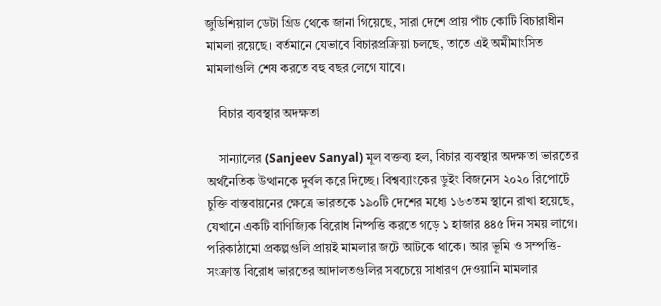জুডিশিয়াল ডেটা গ্রিড থেকে জানা গিয়েছে, সারা দেশে প্রায় পাঁচ কোটি বিচারাধীন মামলা রয়েছে। বর্তমানে যেভাবে বিচারপ্রক্রিয়া চলছে, তাতে এই অমীমাংসিত মামলাগুলি শেষ করতে বহু বছর লেগে যাবে।

    বিচার ব্যবস্থার অদক্ষতা

    সান্যালের (Sanjeev Sanyal) মূল বক্তব্য হল, বিচার ব্যবস্থার অদক্ষতা ভারতের অর্থনৈতিক উত্থানকে দুর্বল করে দিচ্ছে। বিশ্বব্যাংকের ডুইং বিজনেস ২০২০ রিপোর্টে চুক্তি বাস্তবায়নের ক্ষেত্রে ভারতকে ১৯০টি দেশের মধ্যে ১৬৩তম স্থানে রাখা হয়েছে, যেখানে একটি বাণিজ্যিক বিরোধ নিষ্পত্তি করতে গড়ে ১ হাজার ৪৪৫ দিন সময় লাগে। পরিকাঠামো প্রকল্পগুলি প্রায়ই মামলার জটে আটকে থাকে। আর ভূমি ও সম্পত্তি-সংক্রান্ত বিরোধ ভারতের আদালতগুলির সবচেয়ে সাধারণ দেওয়ানি মামলার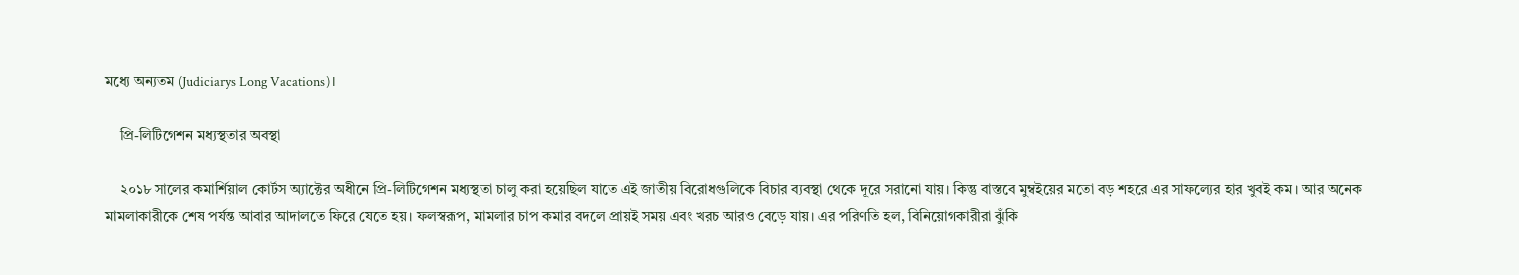মধ্যে অন্যতম (Judiciarys Long Vacations)।

    প্রি-লিটিগেশন মধ্যস্থতার অবস্থা

    ২০১৮ সালের কমার্শিয়াল কোর্টস অ্যাক্টের অধীনে প্রি-লিটিগেশন মধ্যস্থতা চালু করা হয়েছিল যাতে এই জাতীয় বিরোধগুলিকে বিচার ব্যবস্থা থেকে দূরে সরানো যায়। কিন্তু বাস্তবে মুম্বইয়ের মতো বড় শহরে এর সাফল্যের হার খুবই কম। আর অনেক মামলাকারীকে শেষ পর্যন্ত আবার আদালতে ফিরে যেতে হয়। ফলস্বরূপ, মামলার চাপ কমার বদলে প্রায়ই সময় এবং খরচ আরও বেড়ে যায়। এর পরিণতি হল, বিনিয়োগকারীরা ঝুঁকি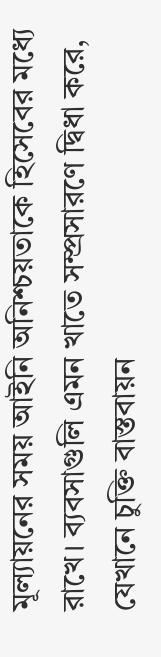মূল্যায়নের সময় আইনি অনিশ্চয়তাকে হিসেবের মধ্যে রাখে। ব্যবসাগুলি এমন খাতে সম্প্রসারণে দ্বিধা করে, যেখানে চুক্তি বাস্তবায়ন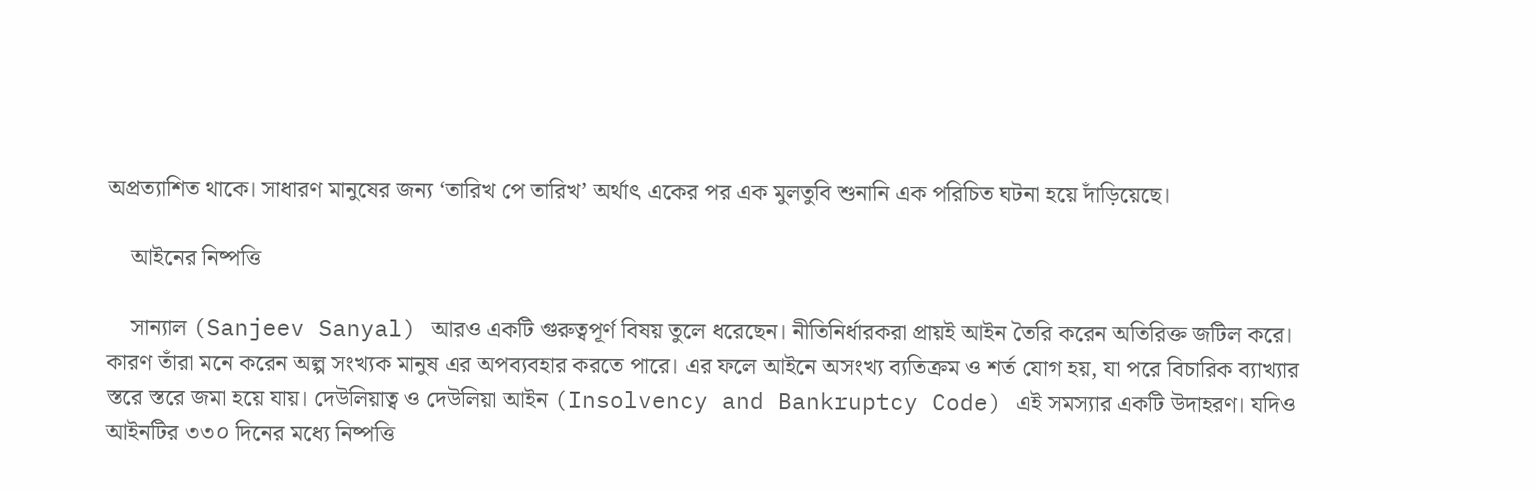অপ্রত্যাশিত থাকে। সাধারণ মানুষের জন্য ‘তারিখ পে তারিখ’ অর্থাৎ একের পর এক মুলতুবি শুনানি এক পরিচিত ঘটনা হয়ে দাঁড়িয়েছে।

    আইনের নিষ্পত্তি

    সান্যাল (Sanjeev Sanyal) আরও একটি গুরুত্বপূর্ণ বিষয় তুলে ধরেছেন। নীতিনির্ধারকরা প্রায়ই আইন তৈরি করেন অতিরিক্ত জটিল করে। কারণ তাঁরা মনে করেন অল্প সংখ্যক মানুষ এর অপব্যবহার করতে পারে। এর ফলে আইনে অসংখ্য ব্যতিক্রম ও শর্ত যোগ হয়, যা পরে বিচারিক ব্যাখ্যার স্তরে স্তরে জমা হয়ে যায়। দেউলিয়াত্ব ও দেউলিয়া আইন (Insolvency and Bankruptcy Code) এই সমস্যার একটি উদাহরণ। যদিও আইনটির ৩৩০ দিনের মধ্যে নিষ্পত্তি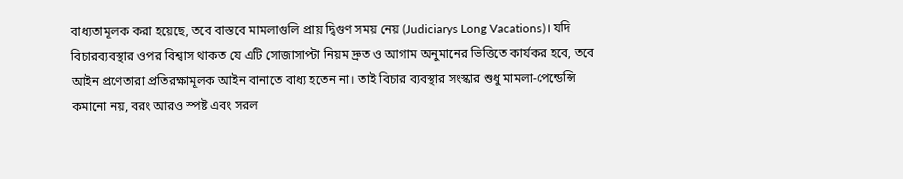বাধ্যতামূলক করা হয়েছে, তবে বাস্তবে মামলাগুলি প্রায় দ্বিগুণ সময় নেয় (Judiciarys Long Vacations)। যদি বিচারব্যবস্থার ওপর বিশ্বাস থাকত যে এটি সোজাসাপ্টা নিয়ম দ্রুত ও আগাম অনুমানের ভিত্তিতে কার্যকর হবে, তবে আইন প্রণেতারা প্রতিরক্ষামূলক আইন বানাতে বাধ্য হতেন না। তাই বিচার ব্যবস্থার সংস্কার শুধু মামলা-পেন্ডেন্সি কমানো নয়, বরং আরও স্পষ্ট এবং সরল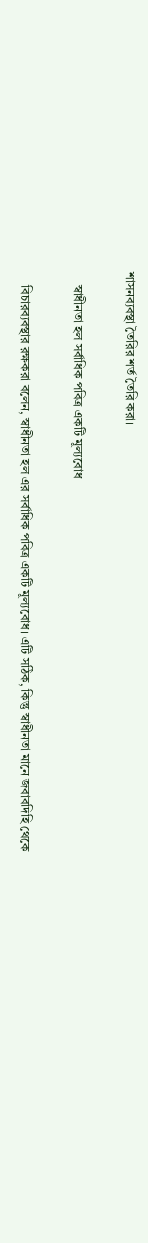শাসনব্যবস্থা তৈরির শর্ত তৈরি করা।

    স্বাধীনতা হল সর্বাধিক পবিত্র একটি মূল্যবোধ

    বিচারব্যবস্থার রক্ষকরা বলেন, স্বাধীনতা হল এর সর্বাধিক পবিত্র একটি মূল্যবোধ। এটি সঠিক, কিন্তু স্বাধীনতা মানে জবাবদিহি থেকে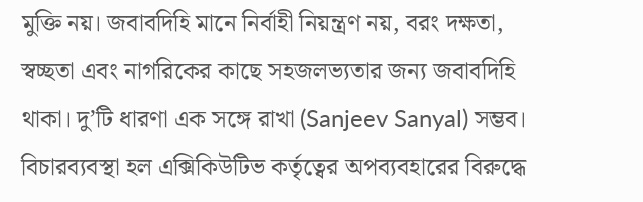মুক্তি নয়। জবাবদিহি মানে নির্বাহী নিয়ন্ত্রণ নয়, বরং দক্ষতা, স্বচ্ছতা এবং নাগরিকের কাছে সহজলভ্যতার জন্য জবাবদিহি থাকা। দু’টি ধারণা এক সঙ্গে রাখা (Sanjeev Sanyal) সম্ভব। বিচারব্যবস্থা হল এক্সিকিউটিভ কর্তৃত্বের অপব্যবহারের বিরুদ্ধে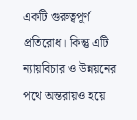একটি গুরুত্বপূর্ণ প্রতিরোধ। কিন্তু এটি ন্যায়বিচার ও উন্নয়নের পথে অন্তরায়ও হয়ে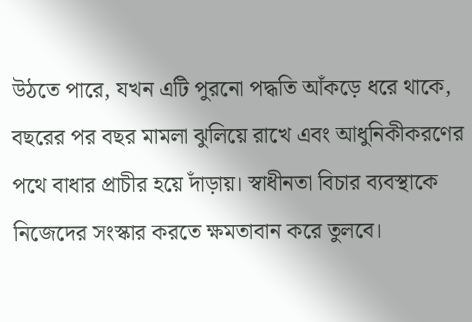উঠতে পারে, যখন এটি পুরনো পদ্ধতি আঁকড়ে ধরে থাকে, বছরের পর বছর মামলা ঝুলিয়ে রাখে এবং আধুনিকীকরণের পথে বাধার প্রাচীর হয়ে দাঁড়ায়। স্বাধীনতা বিচার ব্যবস্থাকে নিজেদের সংস্কার করতে ক্ষমতাবান করে তুলবে।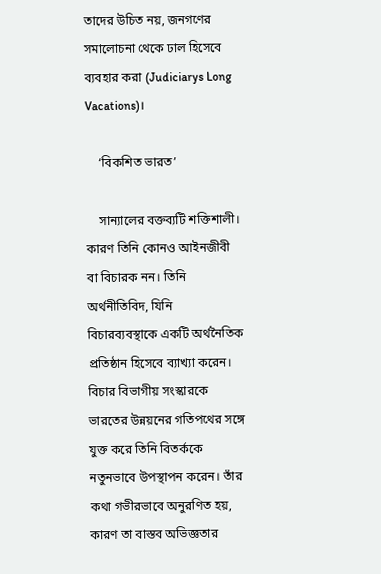তাদের উচিত নয়, জনগণের সমালোচনা থেকে ঢাল হিসেবে ব্যবহার করা (Judiciarys Long Vacations)।

    ‘বিকশিত ভারত’

    সান্যালের বক্তব্যটি শক্তিশালী। কারণ তিনি কোনও আইনজীবী বা বিচারক নন। তিনি অর্থনীতিবিদ, যিনি বিচারব্যবস্থাকে একটি অর্থনৈতিক প্রতিষ্ঠান হিসেবে ব্যাখ্যা করেন। বিচার বিভাগীয় সংস্কারকে ভারতের উন্নয়নের গতিপথের সঙ্গে যুক্ত করে তিনি বিতর্ককে নতুনভাবে উপস্থাপন করেন। তাঁর কথা গভীরভাবে অনুরণিত হয়, কারণ তা বাস্তব অভিজ্ঞতার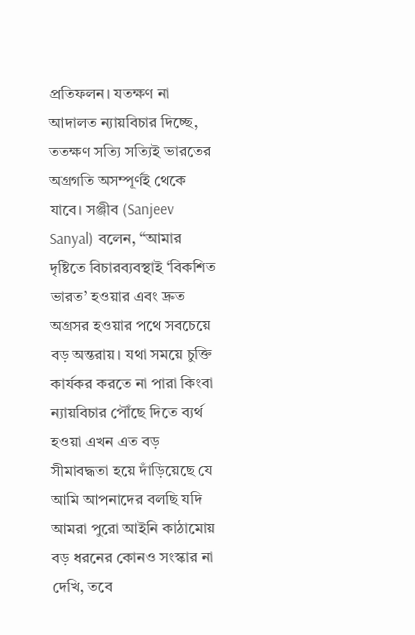প্রতিফলন। যতক্ষণ না আদালত ন্যায়বিচার দিচ্ছে, ততক্ষণ সত্যি সত্যিই ভারতের অগ্রগতি অসম্পূর্ণই থেকে যাবে। সঞ্জীব (Sanjeev Sanyal) বলেন, “আমার দৃষ্টিতে বিচারব্যবস্থাই ‘বিকশিত ভারত’ হওয়ার এবং দ্রুত অগ্রসর হওয়ার পথে সবচেয়ে বড় অন্তরায়। যথা সময়ে চুক্তি কার্যকর করতে না পারা কিংবা ন্যায়বিচার পৌঁছে দিতে ব্যর্থ হওয়া এখন এত বড় সীমাবদ্ধতা হয়ে দাঁড়িয়েছে যে আমি আপনাদের বলছি যদি আমরা পুরো আইনি কাঠামোয় বড় ধরনের কোনও সংস্কার না দেখি, তবে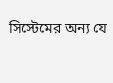সিস্টেমের অন্য যে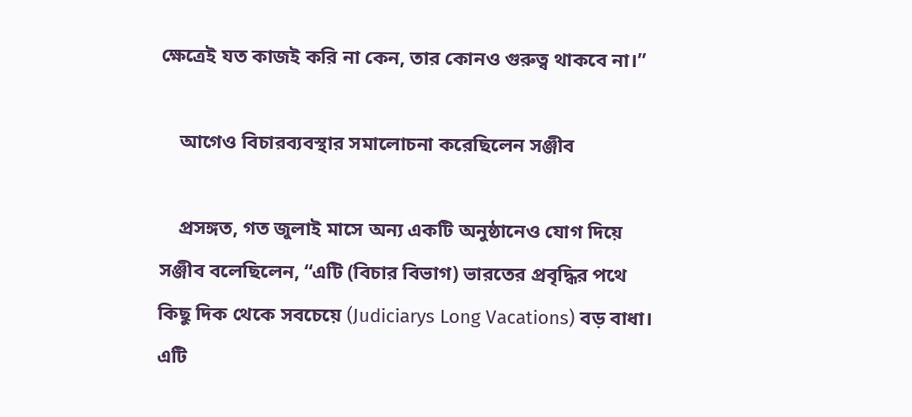ক্ষেত্রেই যত কাজই করি না কেন, তার কোনও গুরুত্ব থাকবে না।”

    আগেও বিচারব্যবস্থার সমালোচনা করেছিলেন সঞ্জীব

    প্রসঙ্গত, গত জুলাই মাসে অন্য একটি অনুষ্ঠানেও যোগ দিয়ে সঞ্জীব বলেছিলেন, “এটি (বিচার বিভাগ) ভারতের প্রবৃদ্ধির পথে কিছু দিক থেকে সবচেয়ে (Judiciarys Long Vacations) বড় বাধা। এটি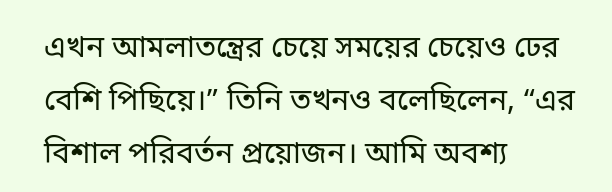এখন আমলাতন্ত্রের চেয়ে সময়ের চেয়েও ঢের বেশি পিছিয়ে।” তিনি তখনও বলেছিলেন, “এর বিশাল পরিবর্তন প্রয়োজন। আমি অবশ্য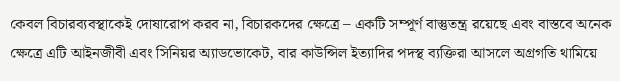কেবল বিচারব্যবস্থাকেই দোষারোপ করব না, বিচারকদের ক্ষেত্রে – একটি সম্পূর্ণ বাস্তুতন্ত্র রয়েছে এবং বাস্তবে অনেক ক্ষেত্রে এটি আইনজীবী এবং সিনিয়র অ্যাডভোকেট, বার কাউন্সিল ইত্যাদির পদস্থ ব্যক্তিরা আসলে অগ্রগতি থামিয়ে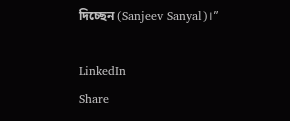দিচ্ছেন (Sanjeev Sanyal)।”

LinkedIn
Share